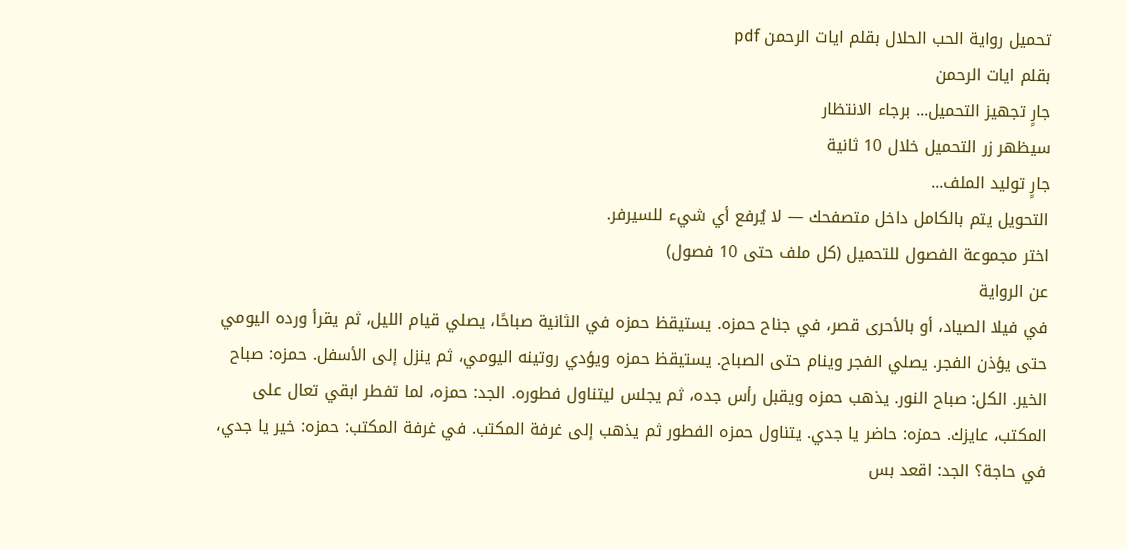تحميل رواية الحب الحلال بقلم ايات الرحمن pdf
بقلم ايات الرحمن
جارٍ تجهيز التحميل... برجاء الانتظار
سيظهر زر التحميل خلال 10 ثانية
جارٍ توليد الملف...
التحويل يتم بالكامل داخل متصفحك — لا يُرفع أي شيء للسيرفر.
اختر مجموعة الفصول للتحميل (كل ملف حتى 10 فصول)
عن الرواية
في فيلا الصياد، أو بالأحرى قصر، في جناح حمزه. يستيقظ حمزه في الثانية صباحًا، يصلي قيام الليل، ثم يقرأ ورده اليومي حتى يؤذن الفجر. يصلي الفجر وينام حتى الصباح. يستيقظ حمزه ويؤدي روتينه اليومي، ثم ينزل إلى الأسفل. حمزه: صباح الخير. الكل: صباح النور. يذهب حمزه ويقبل رأس جده، ثم يجلس ليتناول فطوره. الجد: حمزه، لما تفطر ابقي تعال على المكتب، عايزك. حمزه: حاضر يا جدي. يتناول حمزه الفطور ثم يذهب إلى غرفة المكتب. في غرفة المكتب: حمزه: خير يا جدي، في حاجة؟ الجد: اقعد بس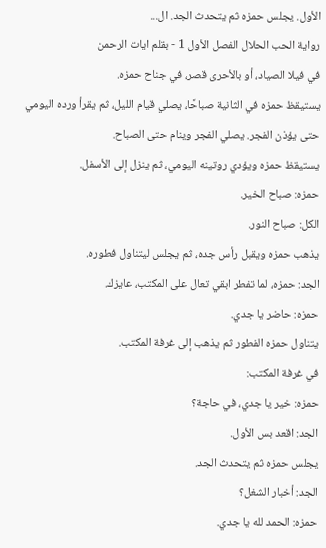الأول. يجلس حمزه ثم يتحدث الجد. ال...
رواية الحب الحلال الفصل الأول 1 - بقلم ايات الرحمن
في فيلا الصياد، أو بالأحرى قصر، في جناح حمزه.
يستيقظ حمزه في الثانية صباحًا، يصلي قيام الليل، ثم يقرأ ورده اليومي حتى يؤذن الفجر. يصلي الفجر وينام حتى الصباح.
يستيقظ حمزه ويؤدي روتينه اليومي، ثم ينزل إلى الأسفل.
حمزه: صباح الخير.
الكل: صباح النور.
يذهب حمزه ويقبل رأس جده، ثم يجلس ليتناول فطوره.
الجد: حمزه، لما تفطر ابقي تعال على المكتب، عايزك.
حمزه: حاضر يا جدي.
يتناول حمزه الفطور ثم يذهب إلى غرفة المكتب.
في غرفة المكتب:
حمزه: خير يا جدي، في حاجة؟
الجد: اقعد بس الأول.
يجلس حمزه ثم يتحدث الجد.
الجد: أخبار الشغل؟
حمزه: الحمد لله يا جدي.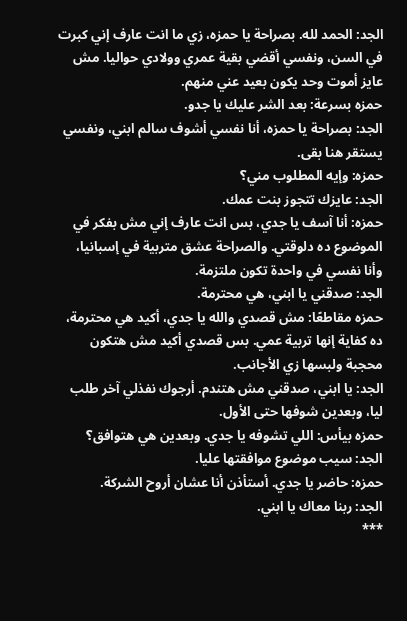الجد: الحمد لله. بصراحة يا حمزه، زي ما انت عارف إني كبرت في السن، ونفسي أقضي بقية عمري وولادي حواليا. مش عايز أموت وحد يكون بعيد عني منهم.
حمزه بسرعة: بعد الشر عليك يا جدو.
الجد: بصراحة يا حمزه، أنا نفسي أشوف سالم ابني، ونفسي يستقر هنا بقى.
حمزه: وإيه المطلوب مني؟
الجد: عايزك تتجوز بنت عمك.
حمزه: أنا آسف يا جدي، بس انت عارف إني مش بفكر في الموضوع ده دلوقتي. والصراحة عشق متربية في إسبانيا، وأنا نفسي في واحدة تكون ملتزمة.
الجد: صدقني يا ابني، هي محترمة.
حمزه مقاطعًا: مش قصدي والله يا جدي، أكيد هي محترمة، ده كفاية إنها تربية عمي. بس قصدي أكيد مش هتكون محجبة ولبسها زي الأجانب.
الجد: يا ابني، صدقني مش هتندم. أرجوك نفذلي آخر طلب ليا، وبعدين شوفها حتى الأول.
حمزه بيأس: اللي تشوفه يا جدي. وبعدين هي هتوافق؟
الجد: سيب موضوع موافقتها عليا.
حمزه: حاضر يا جدي. أستأذن أنا عشان أروح الشركة.
الجد: ربنا معاك يا ابني.
***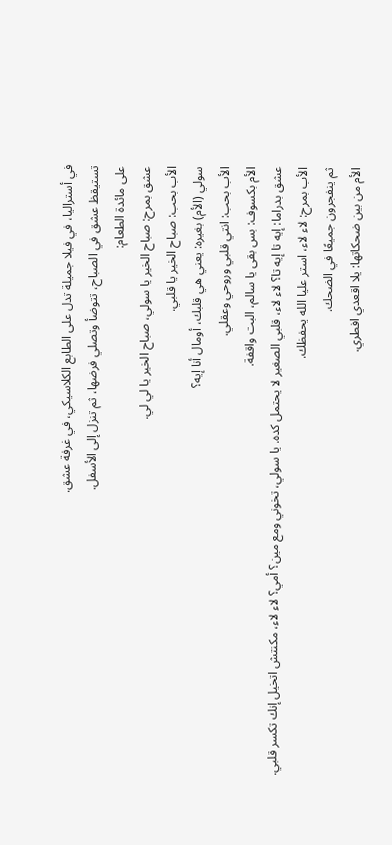في أستراليا، في فيلا جميلة تدل على الطابع الكلاسيكي، في غرفة عشق.
تستيقظ عشق في الصباح، تتوضأ وتصلي فرضها، ثم تنزل إلى الأسفل.
على مائدة الطعام:
عشق بمرح: صباح الخير يا سولي، صباح الخير يا لي لي.
الأب بحب: صباح الخير يا قلبي.
سولي (الأم) بغيره: يعني هي قلبك، أومال أنا إيه؟
الأب بحب: انتي قلبي وروحي وعقلي.
الأم بكسوف: بس بقى يا سالم، البت واقفة.
عشق بدراما: إيه تا إيه تا؟ لاء لاء، قلبي الصغير لا يحتمل كده. يا سولي، تخوني ومع مين؟ أمي؟ لاء لاء، مكنتش اتخيل إنك تكسر قلبي.
الأب بمرح: لاء لاء، استر عليا الله يحفظك.
ثم ينفجرون جميعًا في الضحك.
الأم من بين ضحكاتها: يلا اقعدي افطري.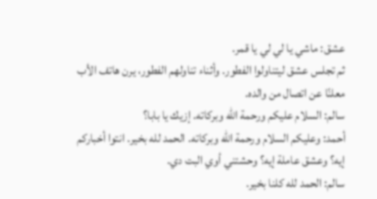عشق: ماشي يا لي لي يا قمر.
ثم تجلس عشق ليتناولوا الفطور. وأثناء تناولهم الفطور، يرن هاتف الأب معلنًا عن اتصال من والده.
سالم: السلام عليكم ورحمة الله وبركاته. إزيك يا بابا؟
أحمد: وعليكم السلام ورحمة الله وبركاته. الحمد لله بخير. انتوا أخباركم إيه؟ وعشق عاملة إيه؟ وحشتني أوي البت دي.
سالم: الحمد لله كلنا بخير.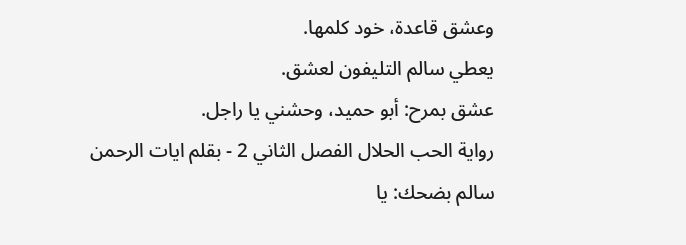وعشق قاعدة، خود كلمها.
يعطي سالم التليفون لعشق.
عشق بمرح: أبو حميد، وحشني يا راجل.
رواية الحب الحلال الفصل الثاني 2 - بقلم ايات الرحمن
سالم بضحك: يا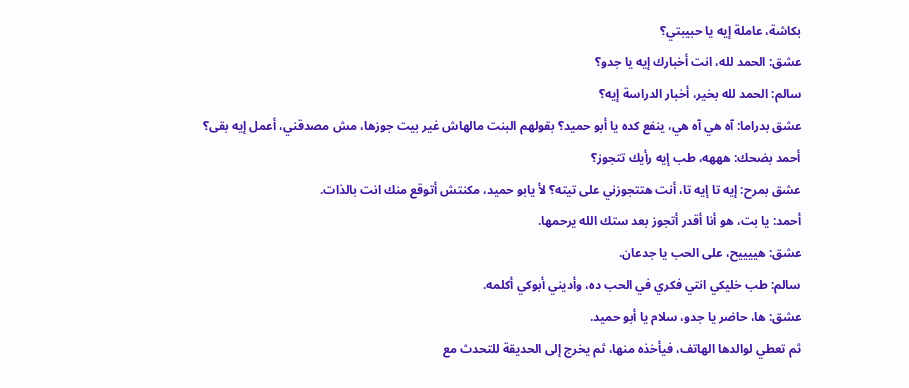بكاشة، عاملة إيه يا حبيبتي؟
عشق: الحمد لله، انت أخبارك إيه يا جدو؟
سالم: الحمد لله بخير، أخبار الدراسة إيه؟
عشق بدراما: آه هي آه هي، ينفع كده يا أبو حميد؟ بقولهم البنت مالهاش غير بيت جوزها، مش مصدقني، أعمل إيه بقى؟
أحمد بضحك: هههه، طب إيه رأيك تتجوز؟
عشق بمرح: إيه تا إيه تا، أنت هتتجوزني على تيته؟ لأ يابو حميد، مكنتش أتوقع منك انت بالذات.
أحمد: يا بت، هو أنا أقدر أتجوز بعد ستك الله يرحمها.
عشق: هييييح، على الحب يا جدعان.
سالم: طب خليكي انتي فكري في الحب ده، وأديني أبوكي أكلمه.
عشق: ها، حاضر يا جدو، سلام يا أبو حميد.
ثم تعطي لوالدها الهاتف، فيأخذه منها، ثم يخرج إلى الحديقة للتحدث مع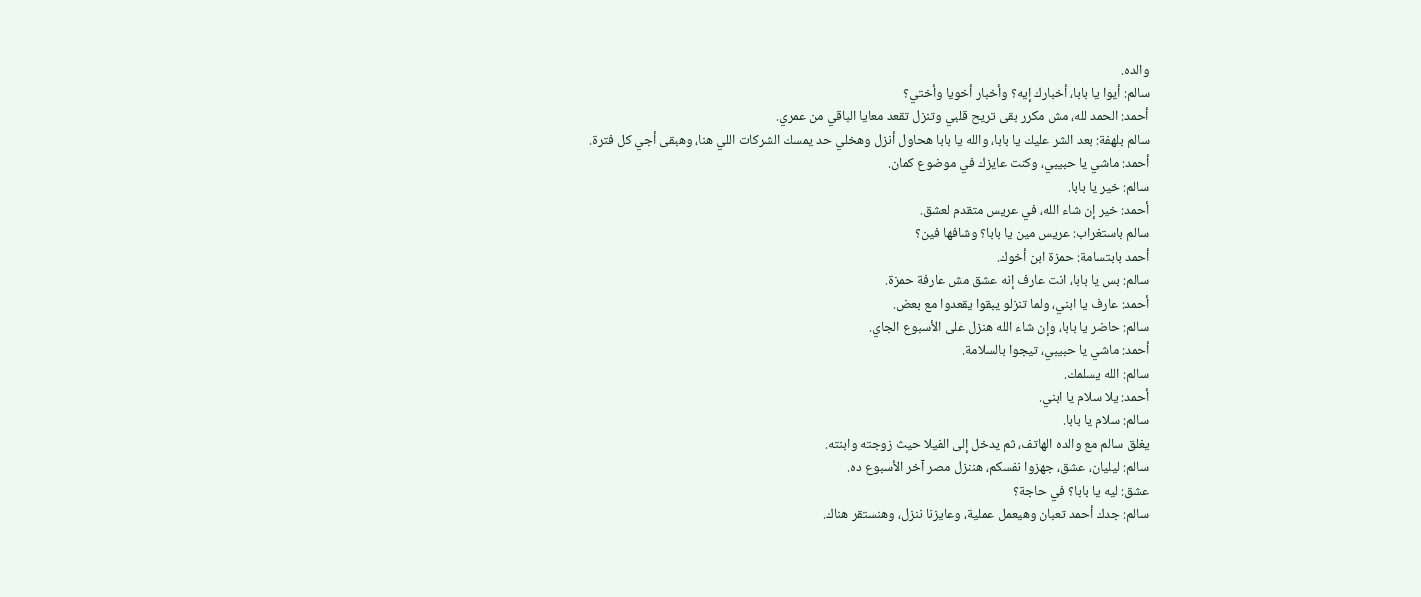والده.
سالم: أيوا يا بابا، أخبارك إيه؟ وأخبار أخويا وأختي؟
أحمد: الحمد لله، مش مكرر بقى تريح قلبي وتنزل تقعد معايا الباقي من عمري.
سالم بلهفة: بعد الشر عليك يا بابا، والله يا بابا هحاول أنزل وهخلي حد يمسك الشركات اللي هنا، وهبقى أجي كل فترة.
أحمد: ماشي يا حبيبي، وكنت عايزك في موضوع كمان.
سالم: خير يا بابا.
أحمد: خير إن شاء الله، في عريس متقدم لعشق.
سالم باستغراب: عريس مين يا بابا؟ وشافها فين؟
أحمد بابتسامة: حمزة ابن أخوك.
سالم: بس يا بابا، انت عارف إنه عشق مش عارفة حمزة.
أحمد: عارف يا ابني، ولما تنزلو يبقوا يقعدوا مع بعض.
سالم: حاضر يا بابا، وإن شاء الله هنزل على الأسبوع الجاي.
أحمد: ماشي يا حبيبي، تيجوا بالسلامة.
سالم: الله يسلمك.
أحمد: يلا سلام يا ابني.
سالم: سلام يا بابا.
يغلق سالم مع والده الهاتف، ثم يدخل إلى الفيلا حيث زوجته وابنته.
سالم: ليليان، عشق، جهزوا نفسكم، هننزل مصر آخر الأسبوع ده.
عشق: ليه يا بابا؟ في حاجة؟
سالم: جدك أحمد تعبان وهيعمل عملية، وعايزنا ننزل، وهنستقر هناك.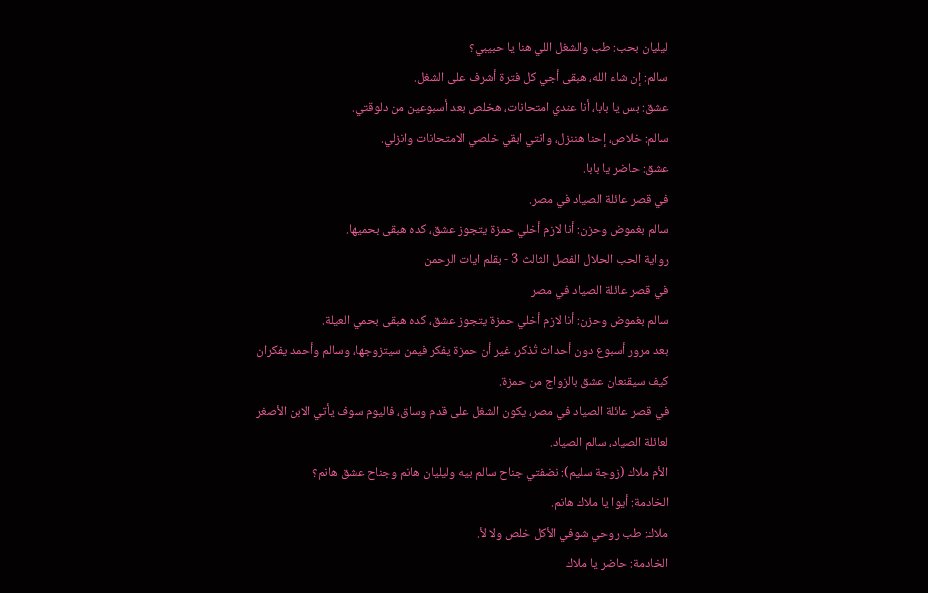ليليان بحب: طب والشغل اللي هنا يا حبيبي؟
سالم: إن شاء الله، هبقى أجي كل فترة أشرف على الشغل.
عشق: بس يا بابا، أنا عندي امتحانات، هخلص بعد أسبوعين من دلوقتي.
سالم: خلاص، إحنا هننزل، وانتي ابقي خلصي الامتحانات وانزلي.
عشق: حاضر يا بابا.
في قصر عائلة الصياد في مصر.
سالم بغموض وحزن: أنا لازم أخلي حمزة يتجوز عشق، كده هبقى بحميها.
رواية الحب الحلال الفصل الثالث 3 - بقلم ايات الرحمن
في قصر عائلة الصياد في مصر
سالم بغموض وحزن: أنا لازم أخلي حمزة يتجوز عشق، كده هبقى بحمي العيلة.
بعد مرور أسبوع دون أحداث تُذكر، غير أن حمزة يفكر فيمن سيتزوجها، وسالم وأحمد يفكران كيف سيقنعان عشق بالزواج من حمزة.
في قصر عائلة الصياد في مصر، يكون الشغل على قدم وساق، فاليوم سوف يأتي الابن الأصغر لعائلة الصياد، سالم الصياد.
الأم ملاك (زوجة سليم): نضفتي جناح سالم بيه وليليان هانم وجناح عشق هانم؟
الخادمة: أيوا يا ملاك هانم.
ملاك: طب روحي شوفي الأكل خلص ولا لأ.
الخادمة: حاضر يا ملاك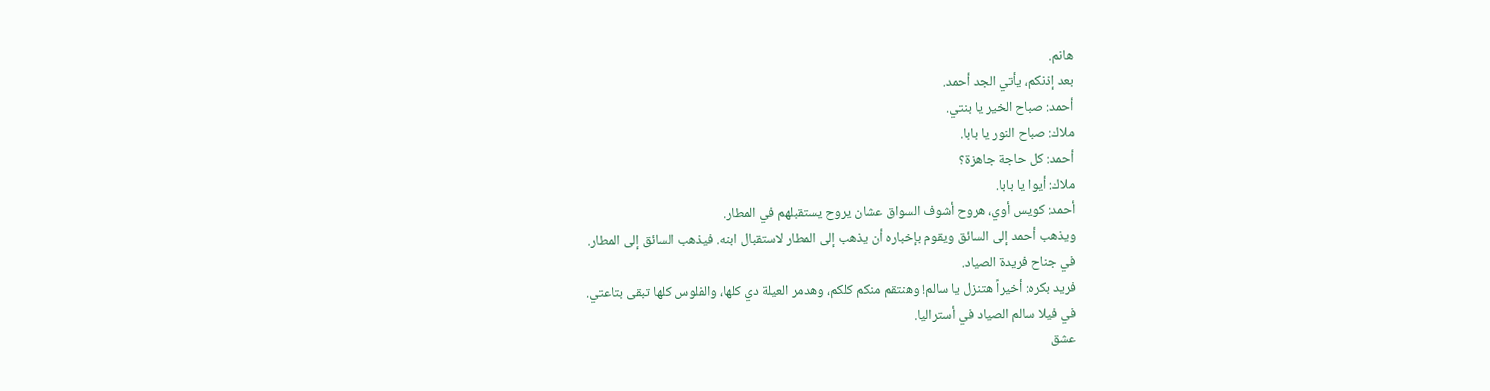هانم.
بعد إذنكم، يأتي الجد أحمد.
أحمد: صباح الخير يا بنتي.
ملاك: صباح النور يا بابا.
أحمد: كل حاجة جاهزة؟
ملاك: أيوا يا بابا.
أحمد: كويس أوي، هروح أشوف السواق عشان يروح يستقبلهم في المطار.
ويذهب أحمد إلى السائق ويقوم بإخباره أن يذهب إلى المطار لاستقبال ابنه. فيذهب السائق إلى المطار.
في جناح فريدة الصياد.
فريد بكره: أخيراً هتنزل يا سالم! وهنتقم منكم كلكم، وهدمر العيلة دي كلها، والفلوس كلها تبقى بتاعتي.
في فيلا سالم الصياد في أستراليا.
عشق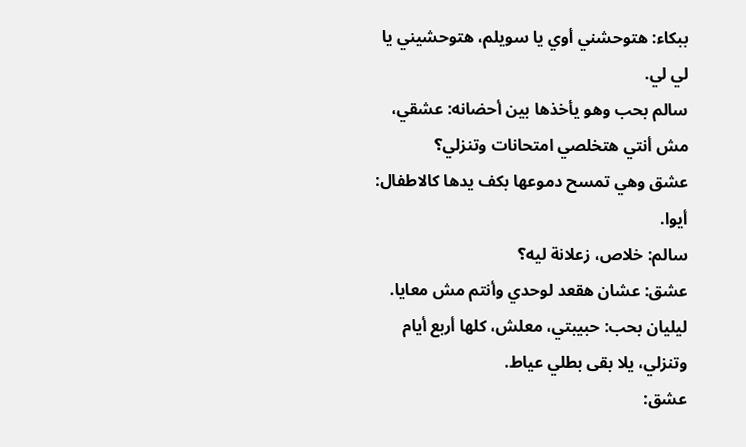ببكاء: هتوحشني أوي يا سويلم، هتوحشيني يا لي لي.
سالم بحب وهو يأخذها بين أحضانه: عشقي، مش أنتي هتخلصي امتحانات وتنزلي؟
عشق وهي تمسح دموعها بكف يدها كالاطفال: أيوا.
سالم: خلاص، زعلانة ليه؟
عشق: عشان هقعد لوحدي وأنتم مش معايا.
ليليان بحب: حبيبتي، معلش، كلها أربع أيام وتنزلي، يلا بقى بطلي عياط.
عشق: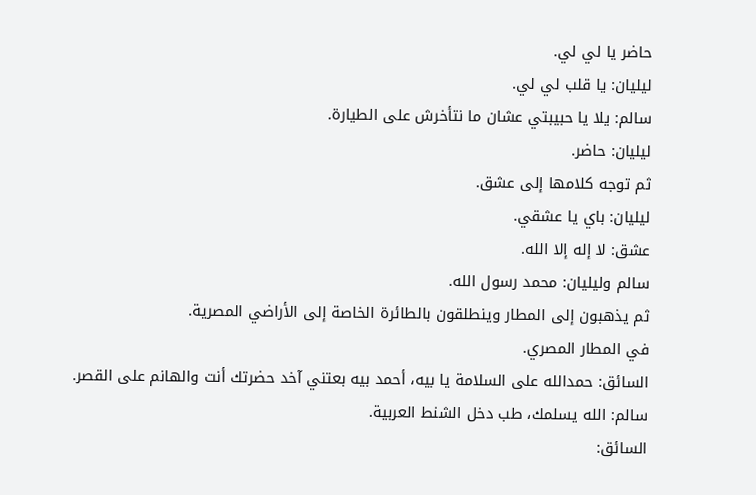حاضر يا لي لي.
ليليان: يا قلب لي لي.
سالم: يلا يا حبيبتي عشان ما نتأخرش على الطيارة.
ليليان: حاضر.
ثم توجه كلامها إلى عشق.
ليليان: باي يا عشقي.
عشق: لا إله إلا الله.
سالم وليليان: محمد رسول الله.
ثم يذهبون إلى المطار وينطلقون بالطائرة الخاصة إلى الأراضي المصرية.
في المطار المصري.
السائق: حمدالله على السلامة يا بيه، أحمد بيه بعتني آخد حضرتك أنت والهانم على القصر.
سالم: الله يسلمك، طب دخل الشنط العربية.
السائق: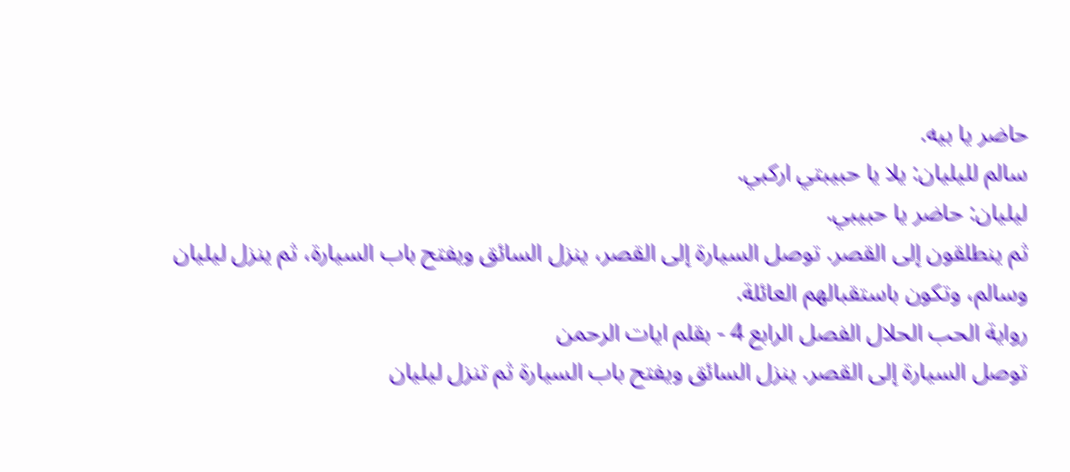حاضر يا بيه.
سالم لليليان: يلا يا حبيبتي اركبي.
ليليان: حاضر يا حبيبي.
ثم ينطلقون إلى القصر. توصل السيارة إلى القصر، ينزل السائق ويفتح باب السيارة، ثم ينزل ليليان وسالم، وتكون باستقبالهم العائلة.
رواية الحب الحلال الفصل الرابع 4 - بقلم ايات الرحمن
توصل السيارة إلى القصر. ينزل السائق ويفتح باب السيارة ثم تنزل ليليان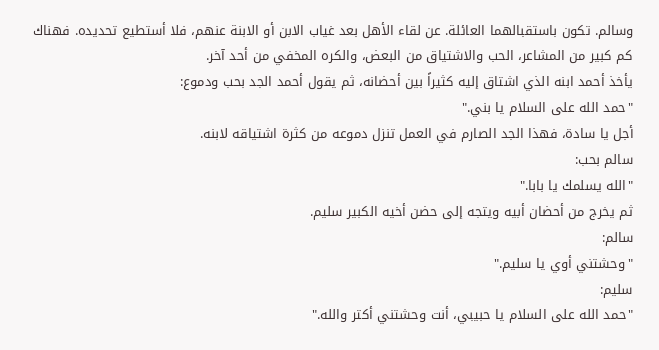وسالم. تكون باستقبالهما العائلة. عن لقاء الأهل بعد غياب الابن أو الابنة عنهم، فلا أستطيع تحديده. فهناك كم كبير من المشاعر، الحب والاشتياق من البعض، والكره المخفي من أحد آخر.
يأخذ أحمد ابنه الذي اشتاق إليه كثيراً بين أحضانه، ثم يقول أحمد الجد بحب ودموع:
"حمد الله على السلام يا بني."
أجل يا سادة، فهذا الجد الصارم في العمل تنزل دموعه من كثرة اشتياقه لابنه.
سالم بحب:
"الله يسلمك يا بابا."
ثم يخرج من أحضان أبيه ويتجه إلى حضن أخيه الكبير سليم.
سالم:
"وحشتني أوي يا سليم."
سليم:
"حمد الله على السلام يا حبيبي، أنت وحشتني أكتر والله."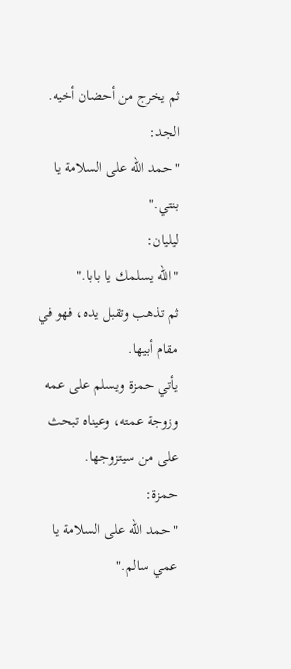ثم يخرج من أحضان أخيه.
الجد:
"حمد الله على السلامة يا بنتي."
ليليان:
"الله يسلمك يا بابا."
ثم تذهب وتقبل يده، فهو في مقام أبيها.
يأتي حمزة ويسلم على عمه وزوجة عمته، وعيناه تبحث على من سيتزوجها.
حمزة:
"حمد الله على السلامة يا عمي سالم."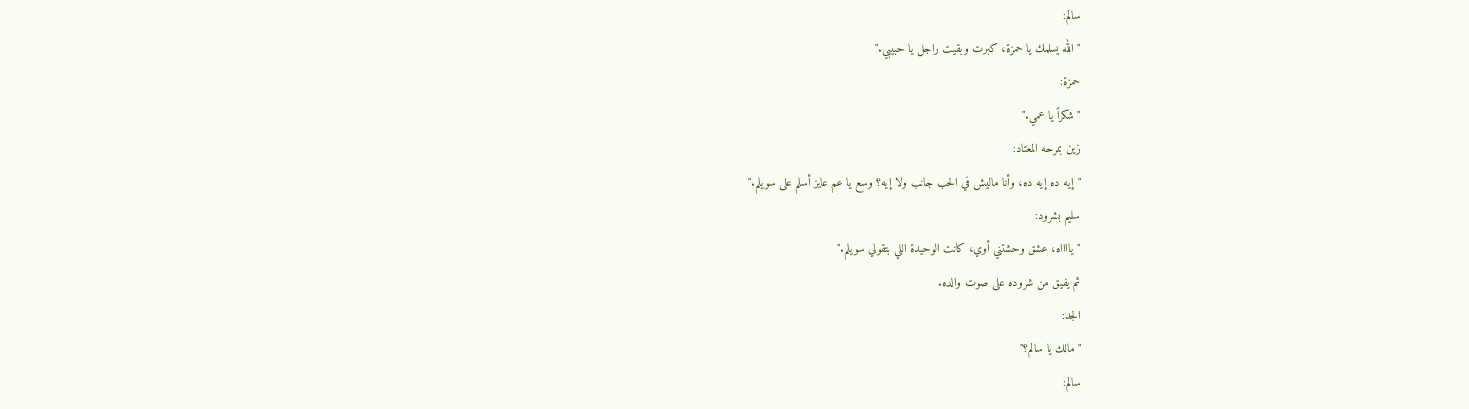سالم:
"الله يسلمك يا حمزة، كبرت وبقيت راجل يا حبيبي."
حمزة:
"شكراً يا عمي."
زين بمرحه المعتاد:
"إيه ده إيه ده، وأنا ماليش في الحب جانب ولا إيه؟ وسع يا عم عايز أسلم على سويلم."
سليم بشرود:
"يااااه، عشق وحشتني أوي، كانت الوحيدة اللي بتقولي سويلم."
ثم يفيق من شروده على صوت والده.
الجد:
"مالك يا سالم؟"
سالم: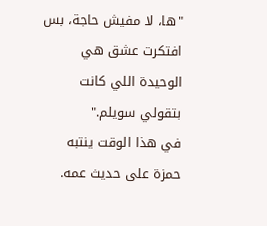"ها، لا مفيش حاجة، بس افتكرت عشق هي الوحيدة اللي كانت بتقولي سويلم."
في هذا الوقت ينتبه حمزة على حديث عمه.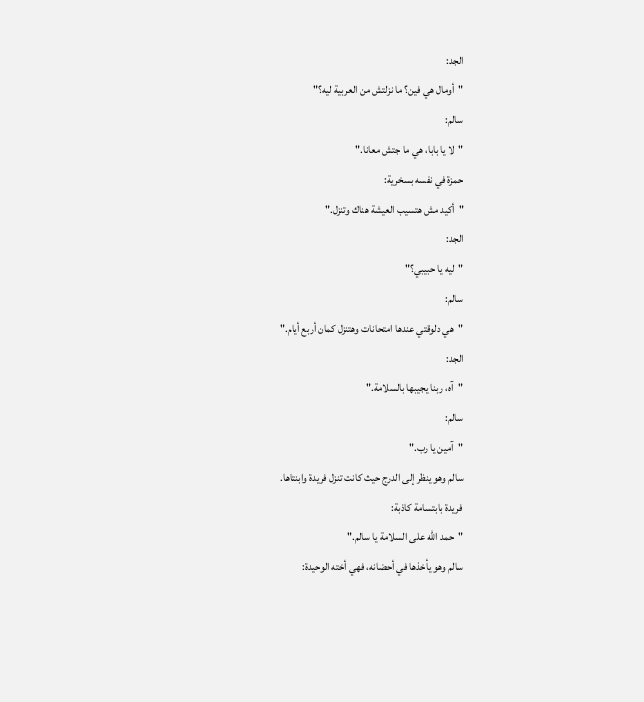الجد:
"أومال هي فين؟ ما نزلتش من العربية ليه؟"
سالم:
"لا يا بابا، هي ما جتش معانا."
حمزة في نفسه بسخرية:
"أكيد مش هتسيب العيشة هناك وتنزل."
الجد:
"ليه يا حبيبي؟"
سالم:
"هي دلوقتي عندها امتحانات وهتنزل كمان أربع أيام."
الجد:
"آه، ربنا يجيبها بالسلامة."
سالم:
"آمين يا رب."
سالم وهو ينظر إلى الدرج حيث كانت تنزل فريدة وابنتاها.
فريدة بابتسامة كاذبة:
"حمد الله على السلامة يا سالم."
سالم وهو يأخذها في أحضانه، فهي أخته الوحيدة: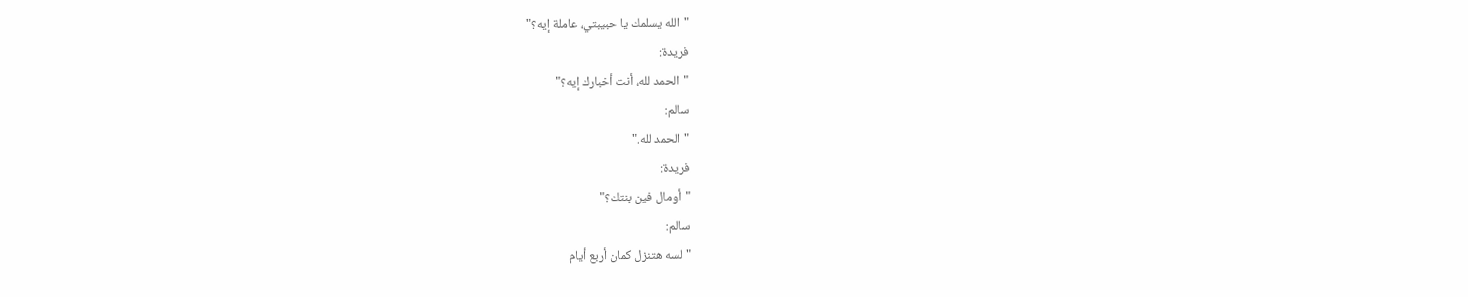"الله يسلمك يا حبيبتي، عاملة إيه؟"
فريدة:
"الحمد لله، أنت أخبارك إيه؟"
سالم:
"الحمد لله."
فريدة:
"أومال فين بنتك؟"
سالم:
"لسه هتنزل كمان أربع أيام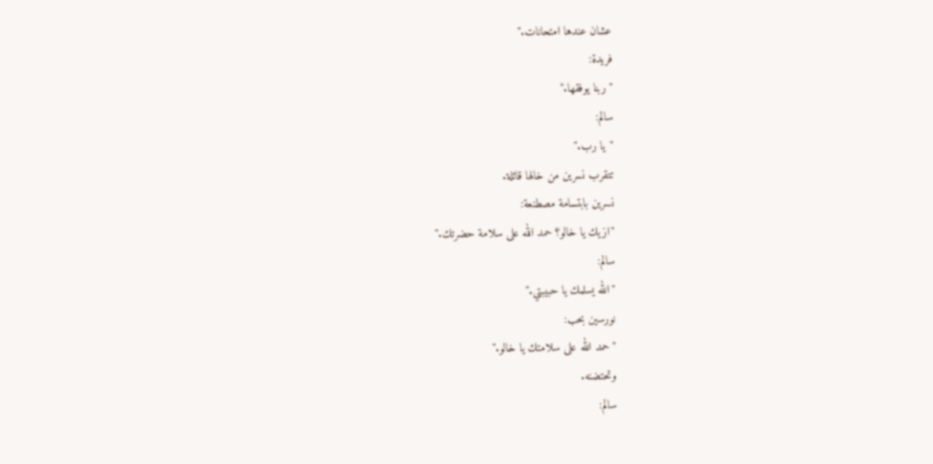عشان عندها امتحانات."
فريدة:
"ربنا يوفقها."
سالم:
"يا رب."
تتقرب نسرين من خالها قائلة.
نسرين بابتسامة مصطنعة:
"ازيك يا خالو؟ حمد الله على سلامة حضرتك."
سالم:
"الله يسلمك يا حبيبتي."
نورسين بحب:
"حمد الله على سلامتك يا خالو."
وتحتضنه.
سالم: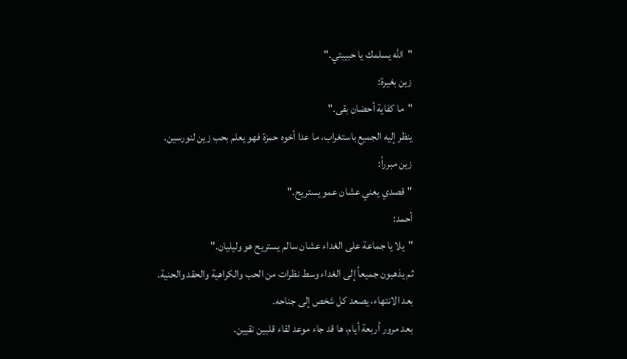"الله يسلمك يا حبيبتي."
زين بغيرة:
"ما كفاية أحضان بقى."
ينظر إليه الجميع باستغراب، ما عدا أخوه حمزة فهو يعلم بحب زين لنورسين.
زين مبرراً:
"قصدي يعني عشان عمو يستريح."
أحمد:
"يلا يا جماعة على الغداء عشان سالم يستريح هو وليليان."
ثم يذهبون جميعاً إلى الغداء وسط نظرات من الحب والكراهية والحقد والحنية.
بعد الانتهاء، يصعد كل شخص إلى جناحه.
بعد مرور أربعة أيام، ها قد جاء موعد لقاء قلبين نقيين.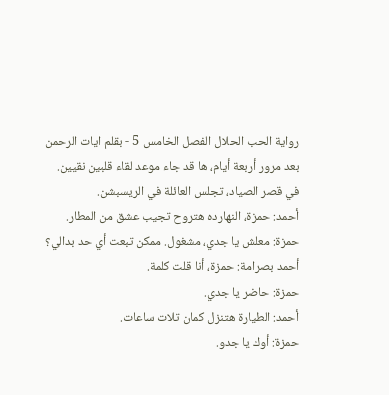رواية الحب الحلال الفصل الخامس 5 - بقلم ايات الرحمن
بعد مرور أربعة أيام، ها قد جاء موعد لقاء قلبين نقيين.
في قصر الصياد، تجلس العائلة في الريسبشن.
أحمد: حمزة، النهارده هتروح تجيب عشق من المطار.
حمزة: معلش يا جدي، مشغول. ممكن تبعت أي حد بدالي؟
أحمد بصرامة: حمزة، أنا قلت كلمة.
حمزة: حاضر يا جدي.
أحمد: الطيارة هتنزل كمان تلات ساعات.
حمزة: أوك يا جدو.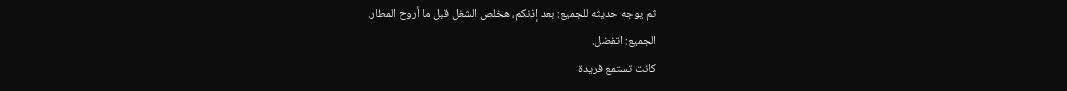ثم يوجه حديثه للجميع: بعد إذنكم، هخلص الشغل قبل ما أروح المطار.
الجميع: اتفضل.
كانت تستمع فريدة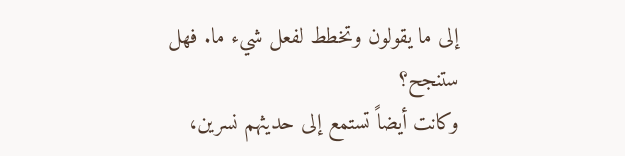إلى ما يقولون وتخطط لفعل شيء ما. فهل ستنجح؟
وكانت أيضاً تستمع إلى حديثهم نسرين،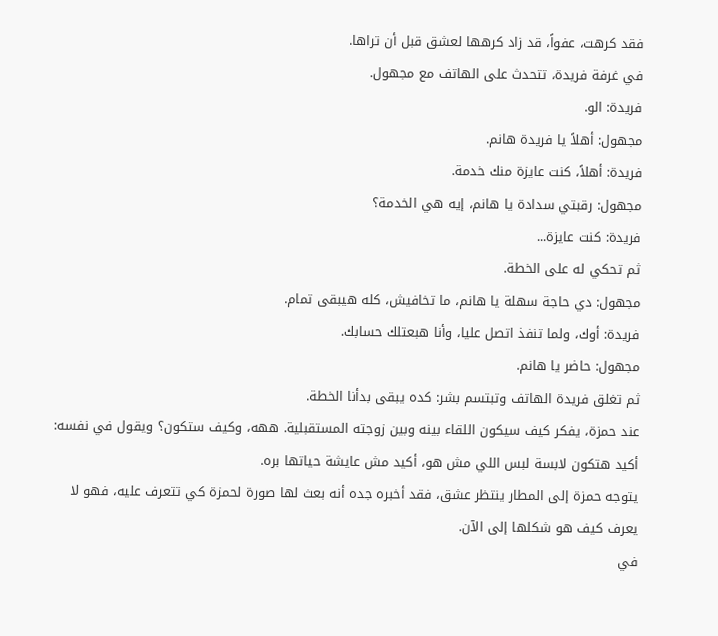فقد كرهت، عفواً، قد زاد كرهها لعشق قبل أن تراها.
في غرفة فريدة، تتحدث على الهاتف مع مجهول.
فريدة: الو.
مجهول: أهلاً يا فريدة هانم.
فريدة: أهلاً، كنت عايزة منك خدمة.
مجهول: رقبتي سدادة يا هانم، إيه هي الخدمة؟
فريدة: كنت عايزة...
ثم تحكي له على الخطة.
مجهول: دي حاجة سهلة يا هانم، ما تخافيش، كله هيبقى تمام.
فريدة: أوك، ولما تنفذ اتصل عليا، وأنا هبعتلك حسابك.
مجهول: حاضر يا هانم.
ثم تغلق فريدة الهاتف وتبتسم بشر: كده يبقى بدأنا الخطة.
عند حمزة، يفكر كيف سيكون اللقاء بينه وبين زوجته المستقبلية. ههه، وكيف ستكون؟ ويقول في نفسه: أكيد هتكون لابسة لبس اللي مش هو، أكيد مش عايشة حياتها بره.
يتوجه حمزة إلى المطار ينتظر عشق، فقد أخبره جده أنه بعث لها صورة لحمزة كي تتعرف عليه، فهو لا يعرف كيف هو شكلها إلى الآن.
في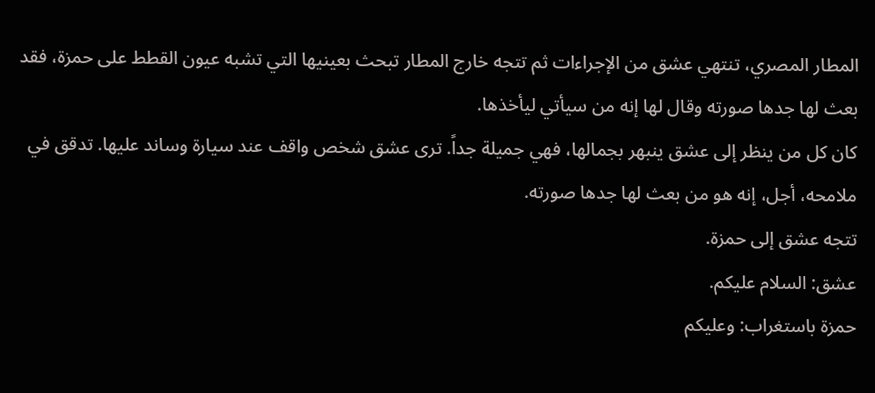المطار المصري، تنتهي عشق من الإجراءات ثم تتجه خارج المطار تبحث بعينيها التي تشبه عيون القطط على حمزة، فقد بعث لها جدها صورته وقال لها إنه من سيأتي ليأخذها.
كان كل من ينظر إلى عشق ينبهر بجمالها، فهي جميلة جداً. ترى عشق شخص واقف عند سيارة وساند عليها. تدقق في ملامحه، أجل، إنه هو من بعث لها جدها صورته.
تتجه عشق إلى حمزة.
عشق: السلام عليكم.
حمزة باستغراب: وعليكم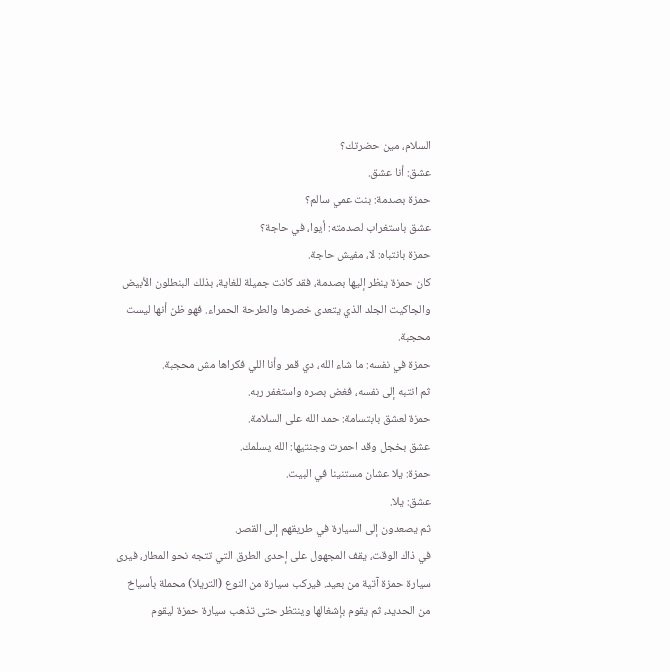السلام، مين حضرتك؟
عشق: أنا عشق.
حمزة بصدمة: بنت عمي سالم؟
عشق باستغراب لصدمته: أيوا، في حاجة؟
حمزة بانتباه: لا، مفيش حاجة.
كان حمزة ينظر إليها بصدمة، فقد كانت جميلة للغاية، بذلك البنطلون الأبيض والجاكيت الجلد الذي يتعدى خصرها والطرحة الحمراء. فهو ظن أنها ليست محجبة.
حمزة في نفسه: ما شاء الله، دي قمر وأنا اللي فكراها مش محجبة.
ثم انتبه إلى نفسه، فغض بصره واستغفر ربه.
حمزة لعشق بابتسامة: حمد الله على السلامة.
عشق بخجل وقد احمرت وجنتيها: الله يسلمك.
حمزة: يلا عشان مستنينا في البيت.
عشق: يلا.
ثم يصعدون إلى السيارة في طريقهم إلى القصر.
في ذاك الوقت، يقف المجهول على إحدى الطرق التي تتجه نحو المطار، فيرى سيارة حمزة آتية من بعيد. فيركب سيارة من النوع (التريلا) محملة بأسياخ من الحديد، ثم يقوم بإشغالها وينتظر حتى تذهب سيارة حمزة ليقوم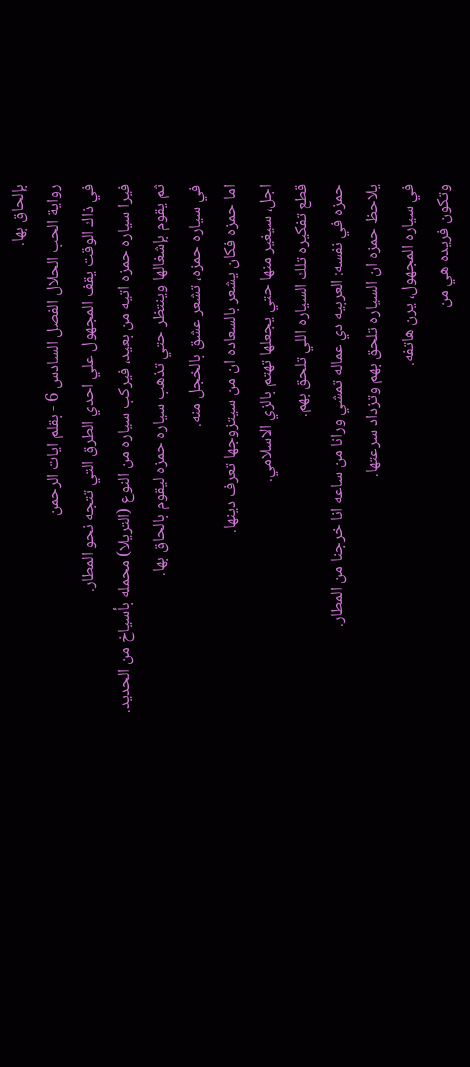بإلحاق بها.
رواية الحب الحلال الفصل السادس 6 - بقلم ايات الرحمن
في ذاك الوقت يقف المجهول علي احدي الطرق التي تتجه نحو المطار.
فيرا سياره حمزه اتيه من بعيد، فيركب سياره من النوع (التريلا) محمله بأسياخ من الحديد.
ثم يقوم بإشغالها وينتظر حتي تذهب سياره حمزه ليقوم بالحاق بها.
في سياره حمزه، تشعر عشق بالخجل منه.
اما حمزه فكان يشعر بالسعاده ان من سيتزوجها تعرف دينها.
اجل، سيغير منها حتي يجعلها تهتم بالزي الاسلامي.
قطع تفكيره تلك السياره اللي تلحق بهم.
حمزه في نفسه: العربيه دي عماله تمشي ورانا من ساعه انا خرجنا من المطار.
يلاحظ حمزه ان السياره تلحق بهم وتزداد سرعتها.
في سياره المجهول، يرن هاتفه.
وتكون فريده هي من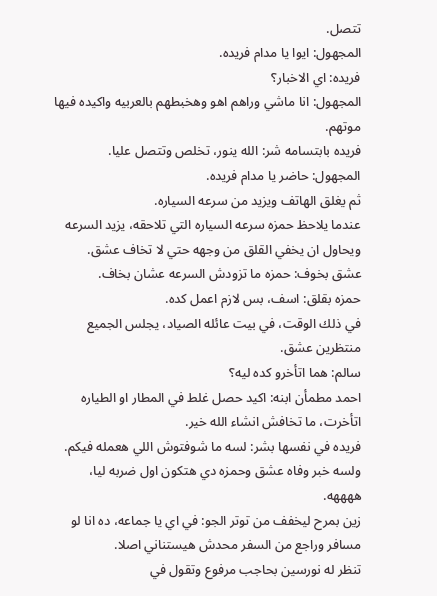تتصل.
المجهول: ايوا يا مدام فريده.
فريده: اي الاخبار؟
المجهول: انا ماشي وراهم اهو وهخبطهم بالعربيه واكيده فيها موتهم.
فريده بابتسامه شر: الله ينور، تخلص وتتصل عليا.
المجهول: حاضر يا مدام فريده.
ثم يغلق الهاتف ويزيد من سرعه السياره.
عندما يلاحظ حمزه سرعه السياره التي تلاحقه، يزيد السرعه ويحاول ان يخفي القلق من وجهه حتي لا تخاف عشق.
عشق بخوف: حمزه ما تزودش السرعه عشان بخاف.
حمزه بقلق: اسف، بس لازم اعمل كده.
في ذلك الوقت، في بيت عائله الصياد، يجلس الجميع منتظرين عشق.
سالم: هما اتأخرو كده ليه؟
احمد مطمأن ابنه: اكيد حصل غلط في المطار او الطياره اتأخرت، ما تخافش انشاء الله خير.
فريده في نفسها بشر: لسه ما شوفتوش اللي هعمله فيكم.
ولسه خبر وفاه عشق وحمزه دي هتكون اول ضربه ليا، ههههه.
زين بمرح ليخفف من توتر الجو: في اي يا جماعه، ده انا لو مسافر وراجع من السفر محدش هيستناني اصلا.
تنظر له نورسين بحاجب مرفوع وتقول في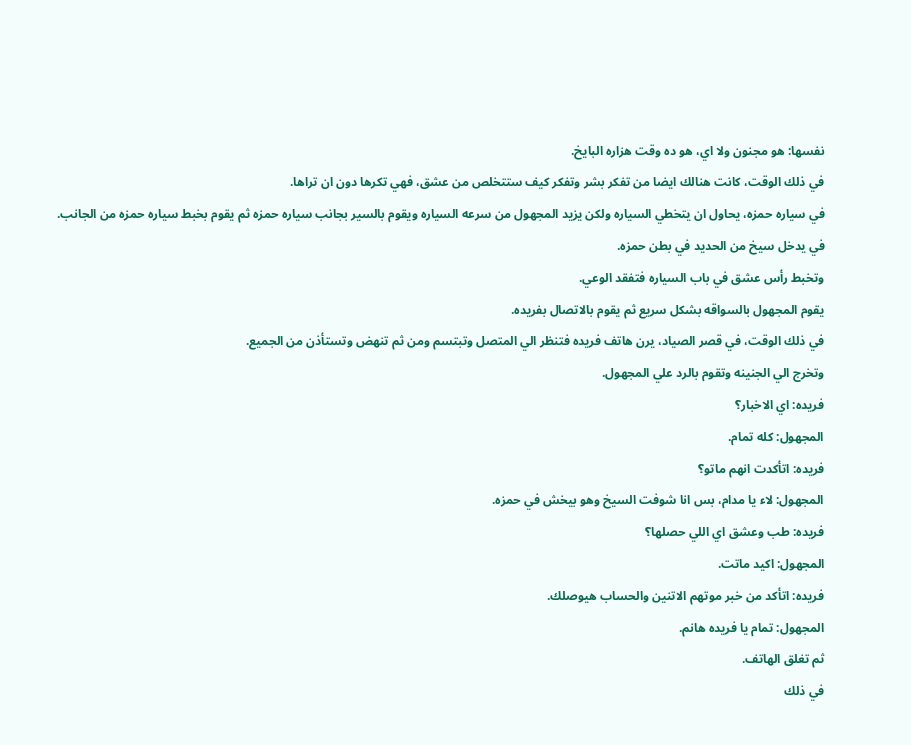نفسها: هو مجنون ولا اي، هو ده وقت هزاره البايخ.
في ذلك الوقت، كانت هنالك ايضا من تفكر بشر وتفكر كيف ستتخلص من عشق، فهي تكرها دون ان تراها.
في سياره حمزه، يحاول ان يتخطي السياره ولكن يزيد المجهول من سرعه السياره ويقوم بالسير بجانب سياره حمزه ثم يقوم بخبط سياره حمزه من الجانب.
في يدخل سيخ من الحديد في بطن حمزه.
وتخبط رأس عشق في باب السياره فتفقد الوعي.
يقوم المجهول بالسواقه بشكل سريع ثم يقوم بالاتصال بفريده.
في ذلك الوقت، في قصر الصياد، يرن هاتف فريده فتنظر الي المتصل وتبتسم ومن ثم تنهض وتستأذن من الجميع.
وتخرج الي الجنينه وتقوم بالرد علي المجهول.
فريده: اي الاخبار؟
المجهول: كله تمام.
فريده: اتأكدت انهم ماتو؟
المجهول: لاء يا مدام، بس انا شوفت السيخ وهو بيخش في حمزه.
فريده: طب وعشق اي اللي حصلها؟
المجهول: اكيد ماتت.
فريده: اتأكد من خبر موتهم الاتنين والحساب هيوصلك.
المجهول: تمام يا فريده هانم.
ثم تغلق الهاتف.
في ذلك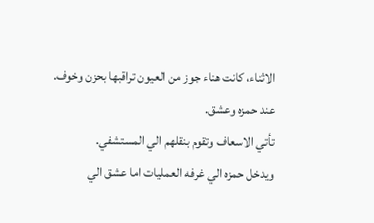الاثناء، كانت هناء جوز من العيون تراقبها بحزن وخوف.
عند حمزه وعشق.
تأتي الاسعاف وتقوم بنقلهم الي المستشفي.
ويدخل حمزه الي غرفه العمليات اما عشق الي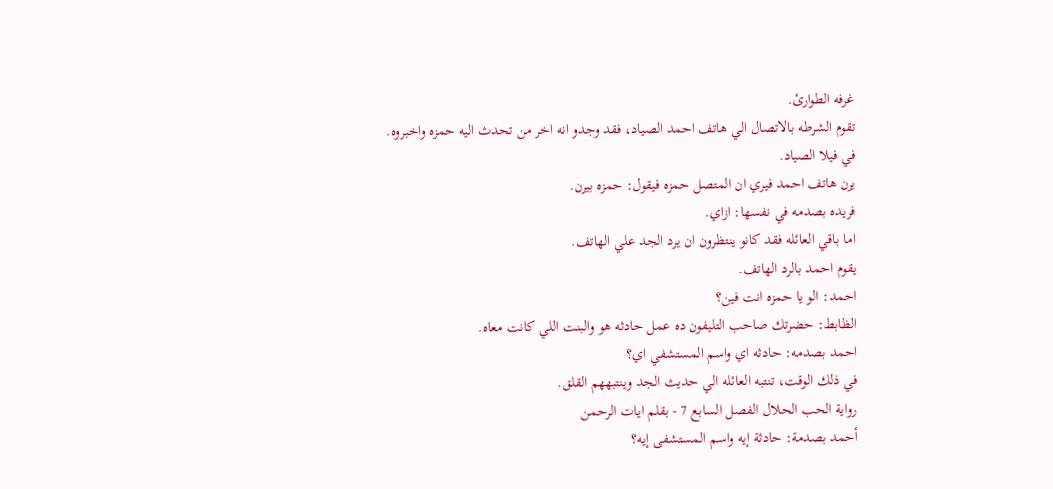غرفه الطوارئ.
تقوم الشرطه بالاتصال الي هاتف احمد الصياد، فقد وجدو انه اخر من تحدث اليه حمزه واخبروه.
في فيلا الصياد.
يرن هاتف احمد فيري ان المتصل حمزه فيقول: حمزه بيرن.
فريده بصدمه في نفسها: ازاي.
اما باقي العائله فقد كانو ينتظرون ان يرد الجد علي الهاتف.
يقوم احمد بالرد الهاتف.
احمد: الو يا حمزه انت فين؟
الظابط: حضرتك صاحب التليفون ده عمل حادثه هو والبنت اللي كانت معاه.
احمد بصدمه: حادثه اي واسم المستشفي اي؟
في ذلك الوقت، تنتبه العائله الي حديث الجد وينتبههم القلق.
رواية الحب الحلال الفصل السابع 7 - بقلم ايات الرحمن
أحمد بصدمة: حادثة إيه واسم المستشفى إيه؟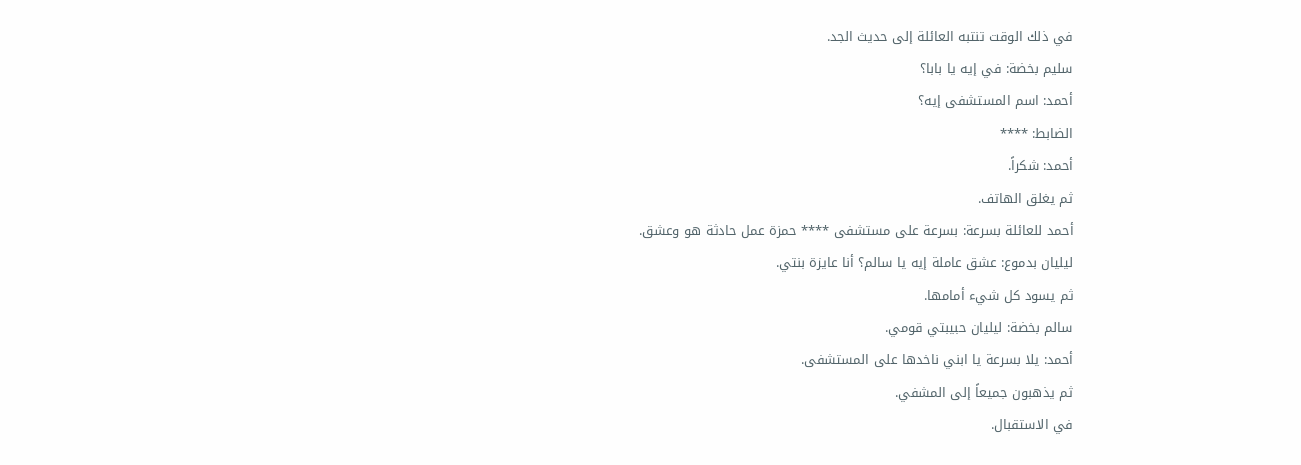في ذلك الوقت تنتبه العائلة إلى حديث الجد.
سليم بخضة: في إيه يا بابا؟
أحمد: اسم المستشفى إيه؟
الضابط: ****
أحمد: شكراً.
ثم يغلق الهاتف.
أحمد للعائلة بسرعة: بسرعة على مستشفى **** حمزة عمل حادثة هو وعشق.
ليليان بدموع: عشق عاملة إيه يا سالم؟ أنا عايزة بنتي.
ثم يسود كل شيء أمامها.
سالم بخضة: ليليان حبيبتي قومي.
أحمد: يلا بسرعة يا ابني ناخدها على المستشفى.
ثم يذهبون جميعاً إلى المشفي.
في الاستقبال.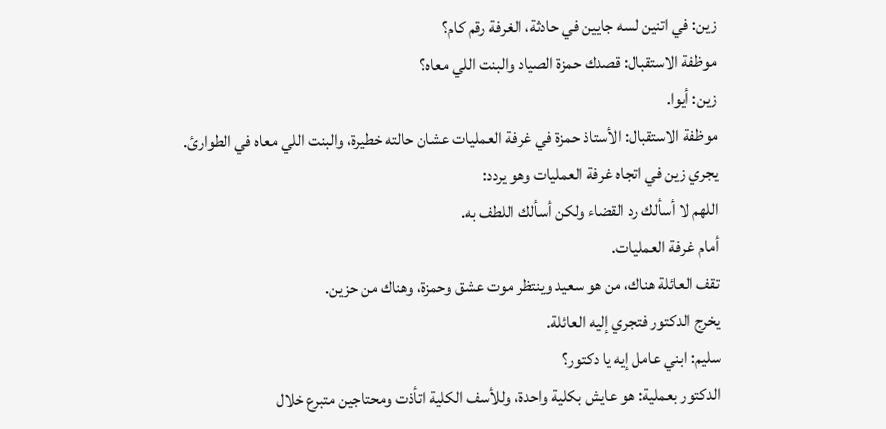زين: في اتنين لسه جايين في حادثة، الغرفة رقم كام؟
موظفة الاستقبال: قصدك حمزة الصياد والبنت اللي معاه؟
زين: أيوا.
موظفة الاستقبال: الأستاذ حمزة في غرفة العمليات عشان حالته خطيرة، والبنت اللي معاه في الطوارئ.
يجري زين في اتجاه غرفة العمليات وهو يردد:
اللهم لا أسألك رد القضاء ولكن أسألك اللطف به.
أمام غرفة العمليات.
تقف العائلة هناك، من هو سعيد وينتظر موت عشق وحمزة، وهناك من حزين.
يخرج الدكتور فتجري إليه العائلة.
سليم: ابني عامل إيه يا دكتور؟
الدكتور بعملية: هو عايش بكلية واحدة، وللأسف الكلية اتأذت ومحتاجين متبرع خلال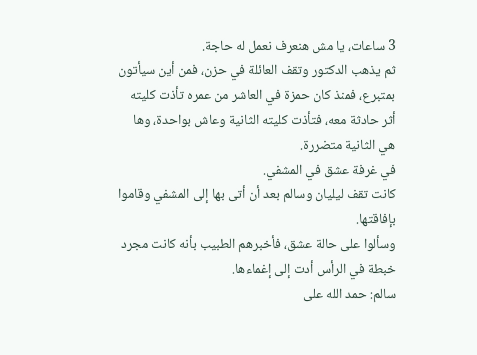3 ساعات، يا مش هنعرف نعمل له حاجة.
ثم يذهب الدكتور وتقف العائلة في حزن، فمن أين سيأتون بمتبرع، فمنذ كان حمزة في العاشر من عمره تأذت كليته أثر حادثة معه، فتأذت كليته الثانية وعاش بواحدة، وها هي الثانية متضررة.
في غرفة عشق في المشفي.
كانت تقف ليليان وسالم بعد أن أتى بها إلى المشفي وقاموا بإفاقتها.
وسألوا على حالة عشق، فأخبرهم الطبيب بأنه كانت مجرد خبطة في الرأس أدت إلى إغماءها.
سالم: حمد الله على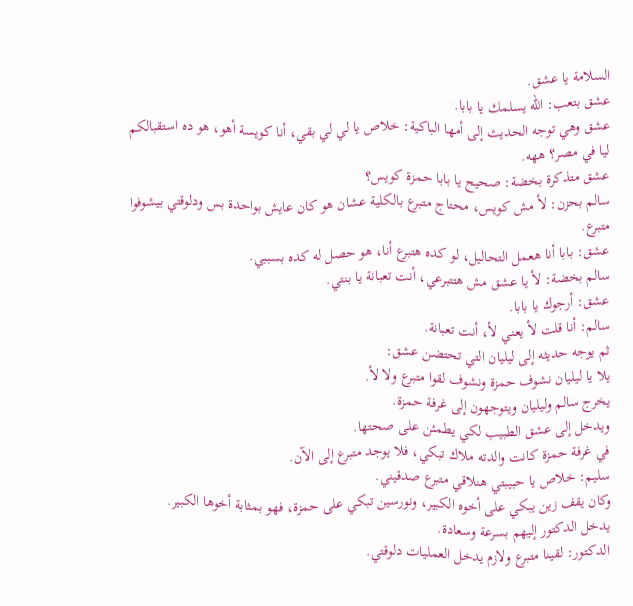السلامة يا عشق.
عشق بتعب: الله يسلمك يا بابا.
عشق وهي توجه الحديث إلى أمها الباكية: خلاص يا لي لي بقي، أنا كويسة أهو، هو ده استقبالكم ليا في مصر؟ ههه.
عشق متذكرة بخضة: صحيح يا بابا حمزة كويس؟
سالم بحزن: لأ مش كويس، محتاج متبرع بالكلية عشان هو كان عايش بواحدة بس ودلوقتي بيشوفوا متبرع.
عشق: بابا أنا هعمل التحاليل، لو كده هتبرع أنا، هو حصل له كده بسببي.
سالم بخضة: لأ يا عشق مش هتتبرعي، أنت تعبانة يا بنتي.
عشق: أرجوك يا بابا.
سالم: أنا قلت لأ يعني لأ، أنت تعبانة.
ثم يوجه حديثه إلى ليليان التي تحتضن عشق:
يلا يا ليليان نشوف حمزة ونشوف لقوا متبرع ولا لأ.
يخرج سالم وليليان ويتوجهون إلى غرفة حمزة.
ويدخل إلى عشق الطبيب لكي يطمئن على صحتها.
في غرفة حمزة كانت والدته ملاك تبكي، فلا يوجد متبرع إلى الآن.
سليم: خلاص يا حبيبتي هنلاقي متبرع صدقيني.
وكان يقف زين يبكي على أخوه الكبير، ونورسين تبكي على حمزة، فهو بمثابة أخوها الكبير.
يدخل الدكتور إليهم بسرعة وسعادة.
الدكتور: لقينا متبرع ولازم يدخل العمليات دلوقتي.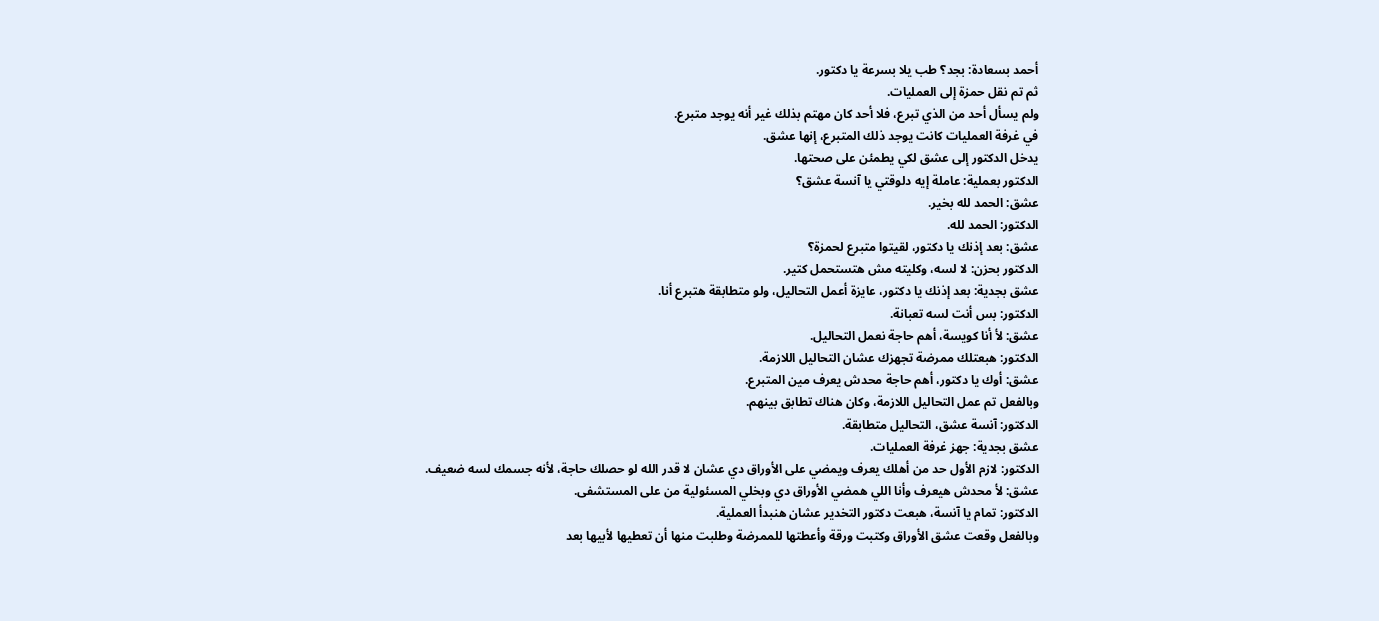أحمد بسعادة: بجد؟ طب يلا بسرعة يا دكتور.
ثم تم نقل حمزة إلى العمليات.
ولم يسأل أحد من الذي تبرع، فلا أحد كان مهتم بذلك غير أنه يوجد متبرع.
في غرفة العمليات كانت يوجد ذلك المتبرع، إنها عشق.
يدخل الدكتور إلى عشق لكي يطمئن على صحتها.
الدكتور بعملية: عاملة إيه دلوقتي يا آنسة عشق؟
عشق: الحمد لله بخير.
الدكتور: الحمد لله.
عشق: بعد إذنك يا دكتور، لقيتوا متبرع لحمزة؟
الدكتور بحزن: لا لسه، وكليته مش هتستحمل كتير.
عشق بجدية: بعد إذنك يا دكتور، عايزة أعمل التحاليل، ولو متطابقة هتبرع أنا.
الدكتور: بس أنت لسه تعبانة.
عشق: لأ أنا كويسة، أهم حاجة نعمل التحاليل.
الدكتور: هبعتلك ممرضة تجهزك عشان التحاليل اللازمة.
عشق: أوك يا دكتور، أهم حاجة محدش يعرف مين المتبرع.
وبالفعل تم عمل التحاليل اللازمة، وكان هناك تطابق بينهم.
الدكتور: آنسة عشق، التحاليل متطابقة.
عشق بجدية: جهز غرفة العمليات.
الدكتور: لازم الأول حد من أهلك يعرف ويمضي على الأوراق دي عشان لا قدر الله لو حصلك حاجة، لأنه جسمك لسه ضعيف.
عشق: لأ محدش هيعرف وأنا اللي همضي الأوراق دي وبخلي المسئولية من على المستشفى.
الدكتور: تمام يا آنسة، هبعت دكتور التخدير عشان هنبدأ العملية.
وبالفعل وقعت عشق الأوراق وكتبت ورقة وأعطتها للممرضة وطلبت منها أن تعطيها لأبيها بعد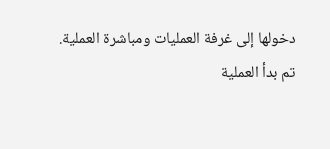دخولها إلى غرفة العمليات ومباشرة العملية.
تم بدأ العملية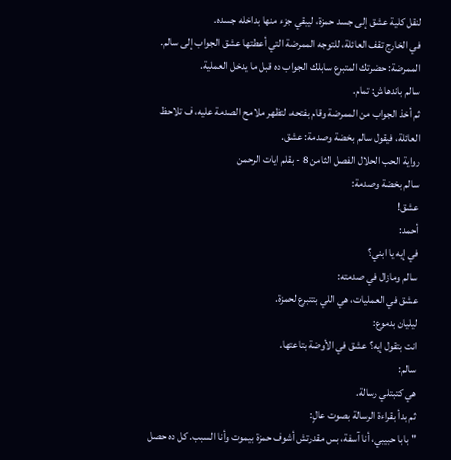لنقل كلية عشق إلى جسد حمزة، ليبقي جزء منها بداخله جسده.
في الخارج تقف العائلة، للتوجه الممرضة التي أعطتها عشق الجواب إلى سالم.
الممرضة: حضرتك المتبرع سابلك الجواب ده قبل ما يدخل العملية.
سالم باندهاش: تمام.
ثم أخذ الجواب من الممرضة وقام بفتحه، لتظهر ملامح الصدمة عليه، ف تلاحظ العائلة، فيقول سالم بخضة وصدمة: عشق.
رواية الحب الحلال الفصل الثامن 8 - بقلم ايات الرحمن
سالم بخضة وصدمة:
عشق!
أحمد:
في إيه يا ابني؟
سالم ومازال في صدمته:
عشق في العمليات، هي اللي بتتبرع لحمزة.
ليليان بدموع:
انت بتقول إيه؟ عشق في الأوضة بتاعتها.
سالم:
هي كتبتلي رسالة.
ثم بدأ بقراءة الرسالة بصوت عالٍ:
"بابا حبيبي، أنا آسفة، بس مقدرتش أشوف حمزة بيموت وأنا السبب. كل ده حصل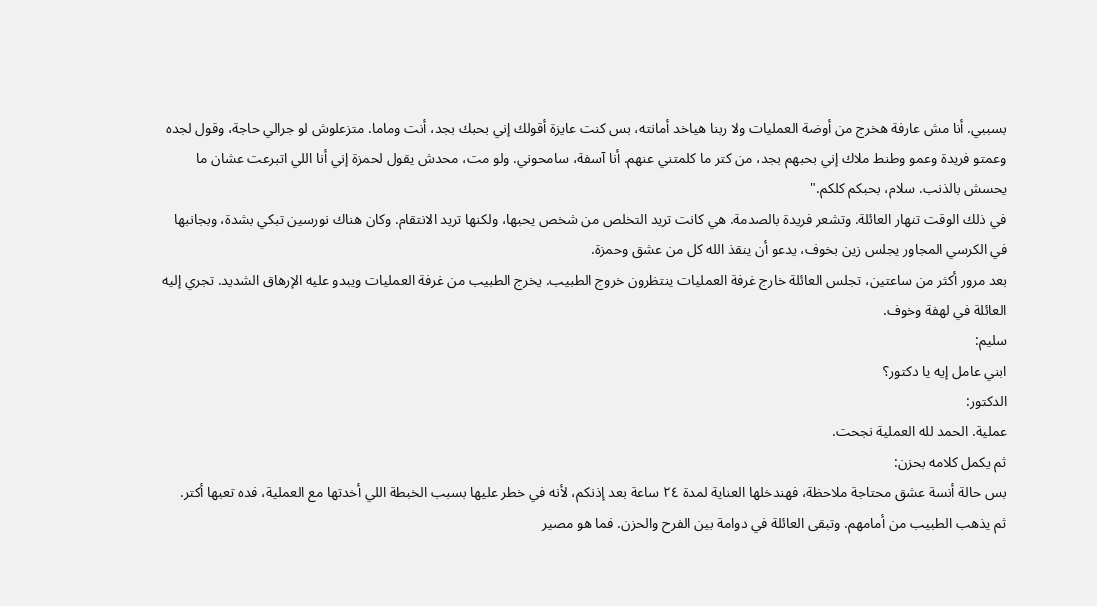بسببي. أنا مش عارفة هخرج من أوضة العمليات ولا ربنا هياخد أمانته، بس كنت عايزة أقولك إني بحبك بجد، أنت وماما. متزعلوش لو جرالي حاجة، وقول لجده وعمتو فريدة وعمو وطنط ملاك إني بحبهم بجد، من كتر ما كلمتني عنهم. أنا آسفة، سامحوني. ولو مت، محدش يقول لحمزة إني أنا اللي اتبرعت عشان ما يحسش بالذنب. سلام، بحبكم كلكم."
في ذلك الوقت تنهار العائلة. وتشعر فريدة بالصدمة. هي كانت تريد التخلص من شخص يحبها، ولكنها تريد الانتقام. وكان هناك نورسين تبكي بشدة، وبجانبها في الكرسي المجاور يجلس زين بخوف، يدعو أن ينقذ الله كل من عشق وحمزة.
بعد مرور أكثر من ساعتين، تجلس العائلة خارج غرفة العمليات ينتظرون خروج الطبيب. يخرج الطبيب من غرفة العمليات ويبدو عليه الإرهاق الشديد. تجري إليه العائلة في لهفة وخوف.
سليم:
ابني عامل إيه يا دكتور؟
الدكتور:
عملية. الحمد لله العملية نجحت.
ثم يكمل كلامه بحزن:
بس حالة أنسة عشق محتاجة ملاحظة، فهندخلها العناية لمدة ٢٤ ساعة بعد إذنكم، لأنه في خطر عليها بسبب الخبطة اللي أخدتها مع العملية، فده تعبها أكتر.
ثم يذهب الطبيب من أمامهم. وتبقى العائلة في دوامة بين الفرح والحزن. فما هو مصير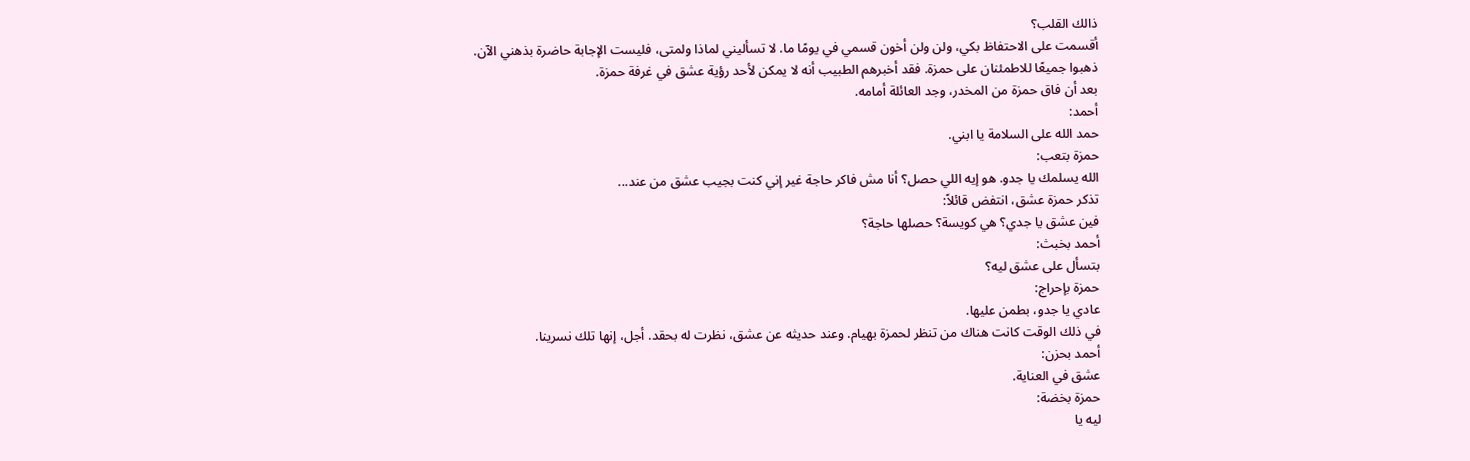ذالك القلب؟
أقسمت على الاحتفاظ بكي، ولن ولن أخون قسمي في يومًا ما. لا تسأليني لماذا ولمتى، فليست الإجابة حاضرة بذهني الآن.
ذهبوا جميعًا للاطمئنان على حمزة. فقد أخبرهم الطبيب أنه لا يمكن لأحد رؤية عشق في غرفة حمزة.
بعد أن فاق حمزة من المخدر، وجد العائلة أمامه.
أحمد:
حمد الله على السلامة يا ابني.
حمزة بتعب:
الله يسلمك يا جدو. هو إيه اللي حصل؟ أنا مش فاكر حاجة غير إني كنت بجيب عشق من عند...
تذكر حمزة عشق، انتفض قائلاً:
فين عشق يا جدي؟ هي كويسة؟ حصلها حاجة؟
أحمد بخبث:
بتسأل على عشق ليه؟
حمزة بإحراج:
عادي يا جدو، بطمن عليها.
في ذلك الوقت كانت هناك من تنظر لحمزة بهيام. وعند حديثه عن عشق، نظرت له بحقد. أجل، إنها تلك نسرينا.
أحمد بحزن:
عشق في العناية.
حمزة بخضة:
ليه يا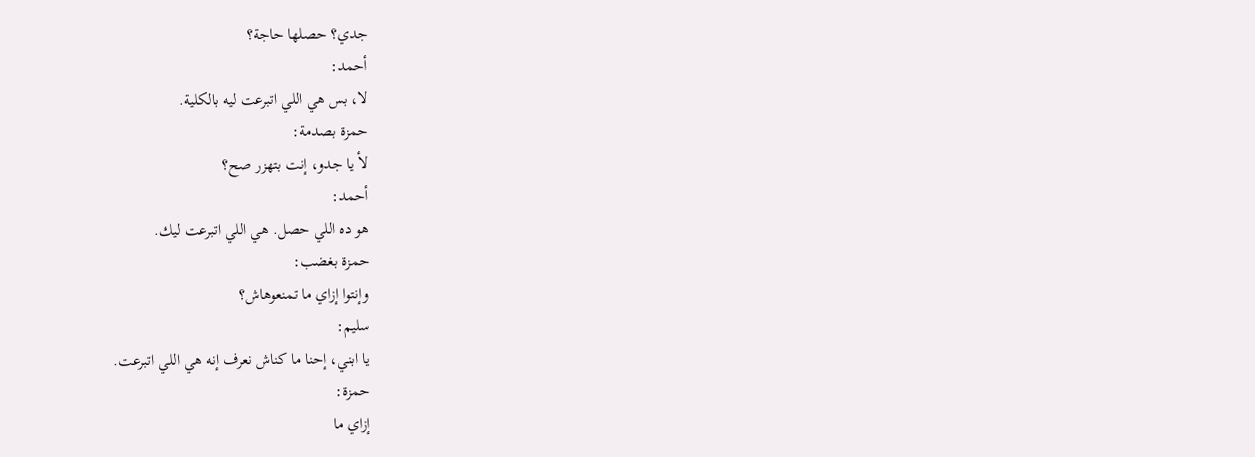جدي؟ حصلها حاجة؟
أحمد:
لا، بس هي اللي اتبرعت ليه بالكلية.
حمزة بصدمة:
لأ يا جدو، إنت بتهزر صح؟
أحمد:
هو ده اللي حصل. هي اللي اتبرعت ليك.
حمزة بغضب:
وإنتوا إزاي ما تمنعوهاش؟
سليم:
يا ابني، إحنا ما كناش نعرف إنه هي اللي اتبرعت.
حمزة:
إزاي ما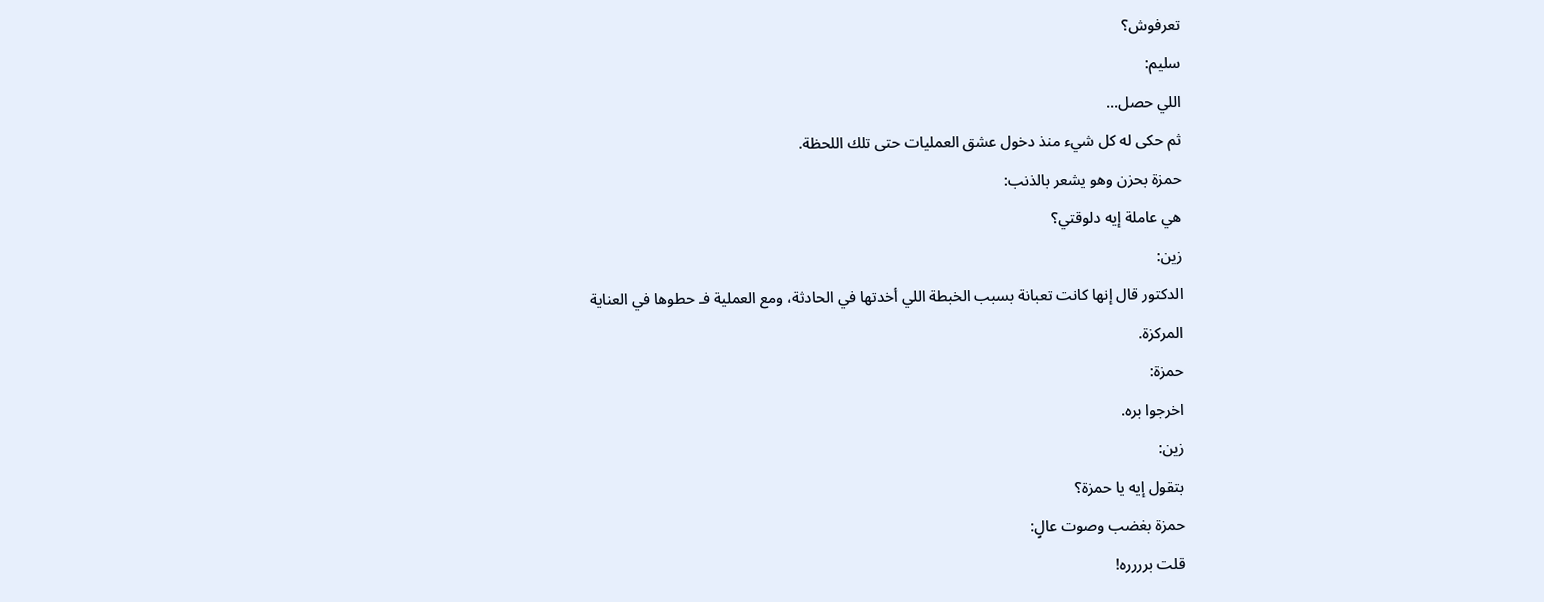تعرفوش؟
سليم:
اللي حصل...
ثم حكى له كل شيء منذ دخول عشق العمليات حتى تلك اللحظة.
حمزة بحزن وهو يشعر بالذنب:
هي عاملة إيه دلوقتي؟
زين:
الدكتور قال إنها كانت تعبانة بسبب الخبطة اللي أخدتها في الحادثة، ومع العملية فـ حطوها في العناية المركزة.
حمزة:
اخرجوا بره.
زين:
بتقول إيه يا حمزة؟
حمزة بغضب وصوت عالٍ:
قلت برررره!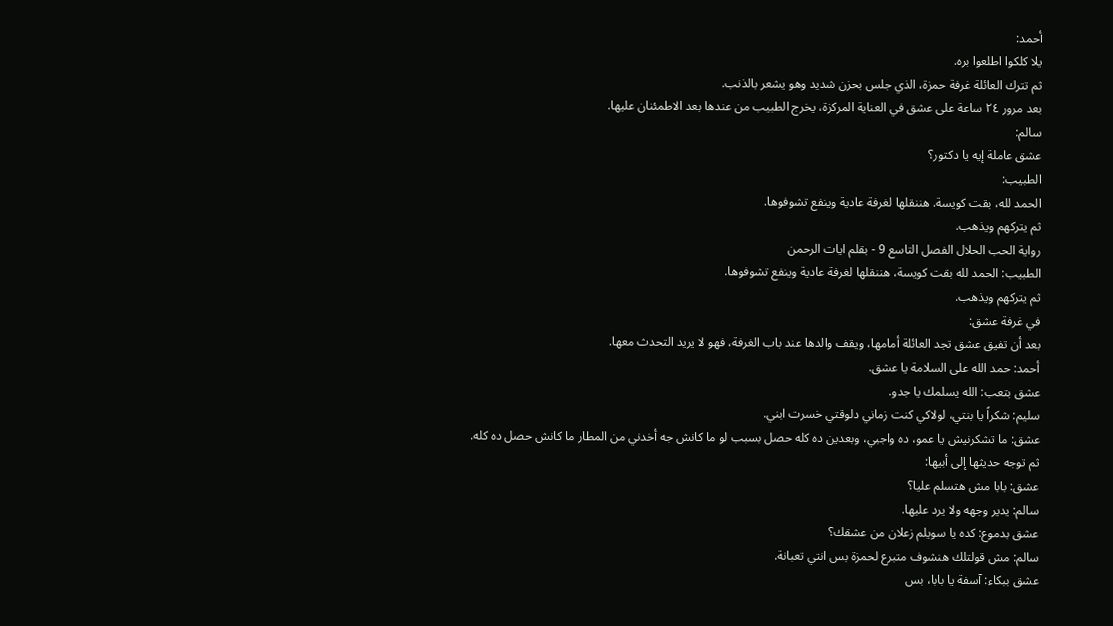أحمد:
يلا كلكوا اطلعوا بره.
ثم تترك العائلة غرفة حمزة، الذي جلس بحزن شديد وهو يشعر بالذنب.
بعد مرور ٢٤ ساعة على عشق في العناية المركزة، يخرج الطبيب من عندها بعد الاطمئنان عليها.
سالم:
عشق عاملة إيه يا دكتور؟
الطبيب:
الحمد لله، بقت كويسة. هننقلها لغرفة عادية وينفع تشوفوها.
ثم يتركهم ويذهب.
رواية الحب الحلال الفصل التاسع 9 - بقلم ايات الرحمن
الطبيب: الحمد لله بقت كويسة، هننقلها لغرفة عادية وينفع تشوفوها.
ثم يتركهم ويذهب.
في غرفة عشق:
بعد أن تفيق عشق تجد العائلة أمامها، ويقف والدها عند باب الغرفة، فهو لا يريد التحدث معها.
أحمد: حمد الله على السلامة يا عشق.
عشق بتعب: الله يسلمك يا جدو.
سليم: شكراً يا بنتي، لولاكي كنت زماني دلوقتي خسرت ابني.
عشق: ما تشكرنيش يا عمو، ده واجبي، وبعدين ده كله حصل بسبب لو ما كانش جه أخدني من المطار ما كانش حصل ده كله.
ثم توجه حديثها إلى أبيها:
عشق: بابا مش هتسلم عليا؟
سالم: يدير وجهه ولا يرد عليها.
عشق بدموع: كده يا سويلم زعلان من عشقك؟
سالم: مش قولتلك هنشوف متبرع لحمزة بس انتي تعبانة.
عشق ببكاء: آسفة يا بابا، بس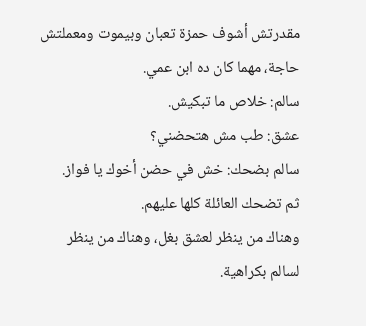مقدرتش أشوف حمزة تعبان وبيموت ومعملتش حاجة، مهما كان ده ابن عمي.
سالم: خلاص ما تبكيش.
عشق: طب مش هتحضني؟
سالم بضحك: خش في حضن أخوك يا فواز.
ثم تضحك العائلة كلها عليهم.
وهناك من ينظر لعشق بغل، وهناك من ينظر لسالم بكراهية.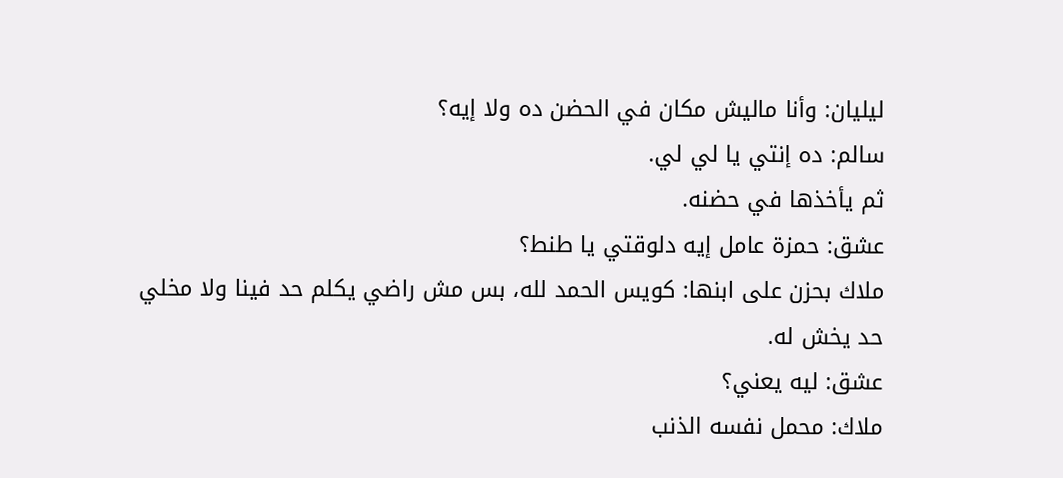ليليان: وأنا ماليش مكان في الحضن ده ولا إيه؟
سالم: ده إنتي يا لي لي.
ثم يأخذها في حضنه.
عشق: حمزة عامل إيه دلوقتي يا طنط؟
ملاك بحزن على ابنها: كويس الحمد لله، بس مش راضي يكلم حد فينا ولا مخلي حد يخش له.
عشق: ليه يعني؟
ملاك: محمل نفسه الذنب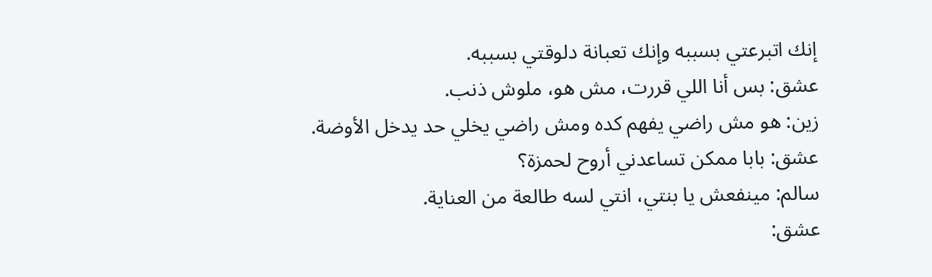إنك اتبرعتي بسببه وإنك تعبانة دلوقتي بسببه.
عشق: بس أنا اللي قررت، مش هو، ملوش ذنب.
زين: هو مش راضي يفهم كده ومش راضي يخلي حد يدخل الأوضة.
عشق: بابا ممكن تساعدني أروح لحمزة؟
سالم: مينفعش يا بنتي، انتي لسه طالعة من العناية.
عشق: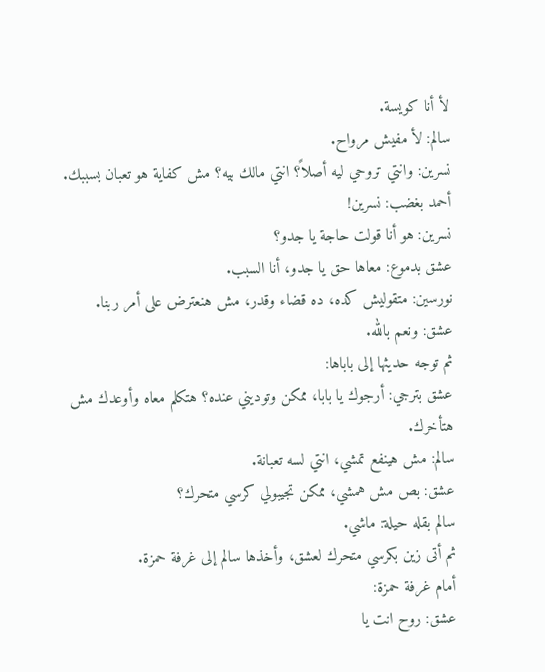لأ أنا كويسة.
سالم: لأ مفيش مرواح.
نسرين: وانتي تروحي ليه أصلاً؟ انتي مالك بيه؟ مش كفاية هو تعبان بسببك.
أحمد بغضب: نسرين!
نسرين: هو أنا قولت حاجة يا جدو؟
عشق بدموع: معاها حق يا جدو، أنا السبب.
نورسين: متقوليش كده، ده قضاء وقدر، مش هنعترض على أمر ربنا.
عشق: ونعم بالله.
ثم توجه حديثها إلى باباها:
عشق بترجي: أرجوك يا بابا، ممكن وتوديني عنده؟ هتكلم معاه وأوعدك مش هتأخرك.
سالم: مش هينفع تمشي، انتي لسه تعبانة.
عشق: بص مش همشي، ممكن تجيبولي كرسي متحرك؟
سالم بقله حيلة: ماشي.
ثم أتى زين بكرسي متحرك لعشق، وأخذها سالم إلى غرفة حمزة.
أمام غرفة حمزة:
عشق: روح انت يا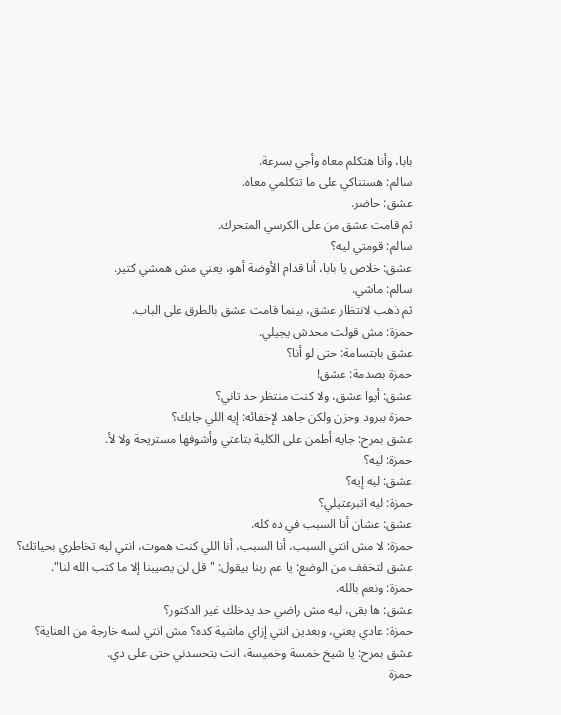بابا، وأنا هتكلم معاه وأجي بسرعة.
سالم: هستناكي على ما تتكلمي معاه.
عشق: حاضر.
ثم قامت عشق من على الكرسي المتحرك.
سالم: قومتي ليه؟
عشق: خلاص يا بابا، أنا قدام الأوضة أهو، يعني مش همشي كتير.
سالم: ماشي.
ثم ذهب لانتظار عشق، بينما قامت عشق بالطرق على الباب.
حمزة: مش قولت محدش يجيلي.
عشق بابتسامة: حتى لو أنا؟
حمزة بصدمة: عشق!
عشق: أيوا عشق، ولا كنت منتظر حد تاني؟
حمزة ببرود وحزن ولكن جاهد لإخفائه: إيه اللي جابك؟
عشق بمرح: جايه أطمن على الكلية بتاعتي وأشوفها مستريحة ولا لأ.
حمزة: ليه؟
عشق: ليه إيه؟
حمزة: ليه اتبرعتيلي؟
عشق: عشان أنا السبب في ده كله.
حمزة: لا مش انتي السبب، أنا السبب، أنا اللي كنت هموت، انتي ليه تخاطري بحياتك؟
عشق لتخفف من الوضع: يا عم ربنا بيقول: "قل لن يصيبنا إلا ما كتب الله لنا".
حمزة: ونعم بالله.
عشق: ها بقى، ليه مش راضي حد يدخلك غير الدكتور؟
حمزة: عادي يعني، وبعدين انتي إزاي ماشية كده؟ مش انتي لسه خارجة من العناية؟
عشق بمرح: يا شيخ خمسة وخميسة، انت بتحسدني حتى على دي.
حمزة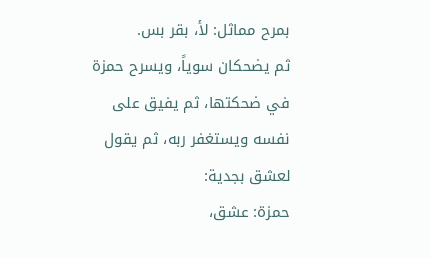بمرح مماثل: لأ، بقر بس.
ثم يضحكان سوياً، ويسرح حمزة في ضحكتها، ثم يفيق على نفسه ويستغفر ربه، ثم يقول لعشق بجدية:
حمزة: عشق،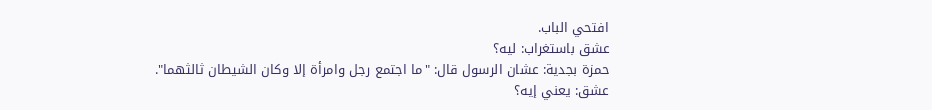افتحي الباب.
عشق باستغراب: ليه؟
حمزة بجدية: عشان الرسول قال: "ما اجتمع رجل وامرأة إلا وكان الشيطان ثالثهما".
عشق: يعني إيه؟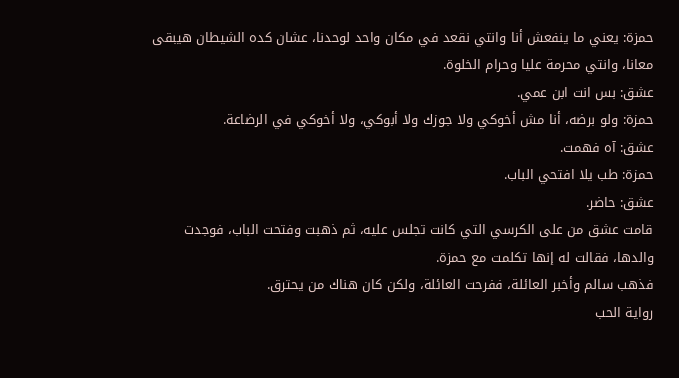حمزة: يعني ما ينفعش أنا وانتي نقعد في مكان واحد لوحدنا، عشان كده الشيطان هيبقى معانا، وانتي محرمة عليا وحرام الخلوة.
عشق: بس انت ابن عمي.
حمزة: ولو برضه، أنا مش أخوكي ولا جوزك ولا أبوكي، ولا أخوكي في الرضاعة.
عشق: آه فهمت.
حمزة: طب يلا افتحي الباب.
عشق: حاضر.
قامت عشق من على الكرسي التي كانت تجلس عليه، ثم ذهبت وفتحت الباب، فوجدت والدها، فقالت له إنها تكلمت مع حمزة.
فذهب سالم وأخبر العائلة، ففرحت العائلة، ولكن كان هناك من يحترق.
رواية الحب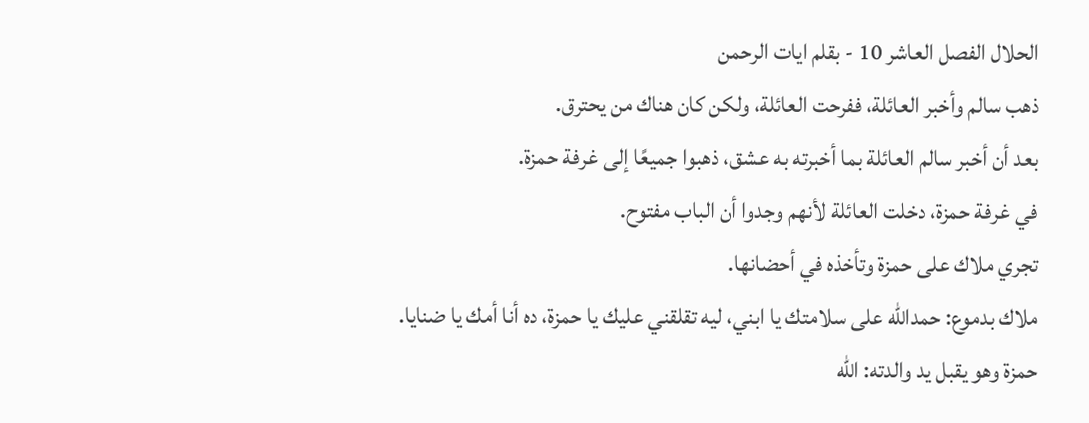الحلال الفصل العاشر 10 - بقلم ايات الرحمن
ذهب سالم وأخبر العائلة، ففرحت العائلة، ولكن كان هناك من يحترق.
بعد أن أخبر سالم العائلة بما أخبرته به عشق، ذهبوا جميعًا إلى غرفة حمزة.
في غرفة حمزة، دخلت العائلة لأنهم وجدوا أن الباب مفتوح.
تجري ملاك على حمزة وتأخذه في أحضانها.
ملاك بدموع: حمدالله على سلامتك يا ابني، ليه تقلقني عليك يا حمزة، ده أنا أمك يا ضنايا.
حمزة وهو يقبل يد والدته: الله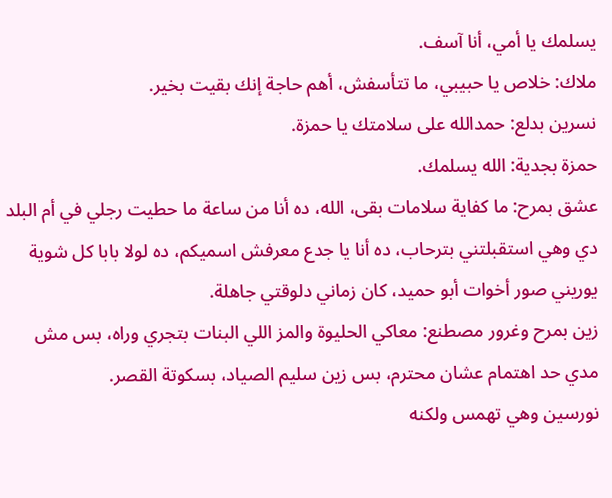يسلمك يا أمي، أنا آسف.
ملاك: خلاص يا حبيبي، ما تتأسفش، أهم حاجة إنك بقيت بخير.
نسرين بدلع: حمدالله على سلامتك يا حمزة.
حمزة بجدية: الله يسلمك.
عشق بمرح: ما كفاية سلامات بقى، الله، ده أنا من ساعة ما حطيت رجلي في أم البلد دي وهي استقبلتني بترحاب، ده أنا يا جدع معرفش اسميكم، ده لولا بابا كل شوية يوريني صور أخوات أبو حميد، كان زماني دلوقتي جاهلة.
زين بمرح وغرور مصطنع: معاكي الحليوة والمز اللي البنات بتجري وراه، بس مش مدي حد اهتمام عشان محترم، بس زين سليم الصياد، بسكوتة القصر.
نورسين وهي تهمس ولكنه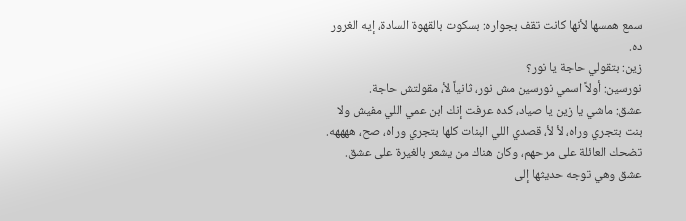سمع همسها لأنها كانت تقف بجواره: بسكوت بالقهوة السادة، إيه الغرور ده.
زين: بتقولي حاجة يا نور؟
نورسين: أولاً اسمي نورسين مش نور، ثانياً لأ، مقولتش حاجة.
عشق: ماشي يا زين يا صياد، كده عرفت إنك ابن عمي اللي مفيش ولا بنت بتجري وراه، لأ لأ، قصدي اللي البنات كلها بتجري وراه، صح، ههههه.
تضحك العائلة على مرحهم، وكان هناك من يشعر بالغيرة على عشق.
عشق وهي توجه حديثها إلى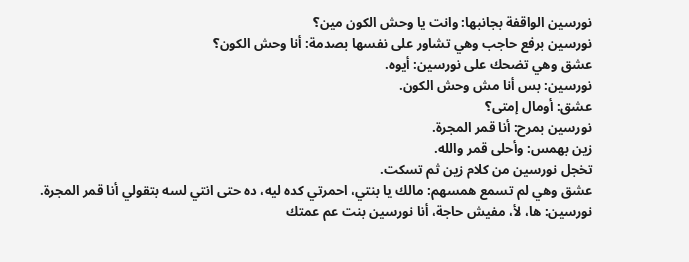نورسين الواقفة بجانبها: وانت يا وحش الكون مين؟
نورسين برفع حاجب وهي تشاور على نفسها بصدمة: أنا وحش الكون؟
عشق وهي تضحك على نورسين: أيوه.
نورسين: بس أنا مش وحش الكون.
عشق: أومال إمتى؟
نورسين بمرح: أنا قمر المجرة.
زين بهمس: وأحلى قمر والله.
تخجل نورسين من كلام زين ثم تسكت.
عشق وهي لم تسمع همسهم: مالك يا بنتي، احمرتي كده ليه، ده حتى انتي لسه بتقولي أنا قمر المجرة.
نورسين: ها، لأ، مفيش حاجة، أنا نورسين بنت عم عمتك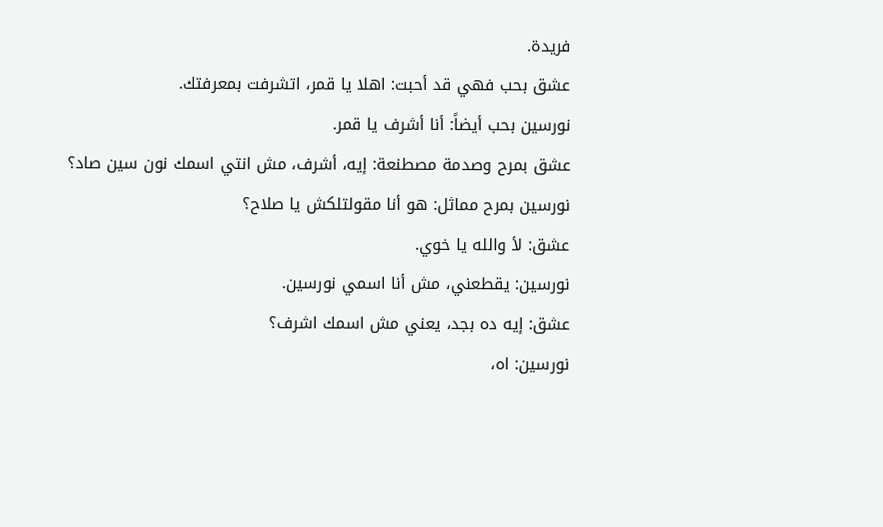فريدة.
عشق بحب فهي قد أحبت: اهلا يا قمر، اتشرفت بمعرفتك.
نورسين بحب أيضاً: أنا أشرف يا قمر.
عشق بمرح وصدمة مصطنعة: إيه، أشرف، مش انتي اسمك نون سين صاد؟
نورسين بمرح مماثل: هو أنا مقولتلكش يا صلاح؟
عشق: لأ والله يا خوي.
نورسين: يقطعني، مش أنا اسمي نورسين.
عشق: إيه ده بجد، يعني مش اسمك اشرف؟
نورسين: اه،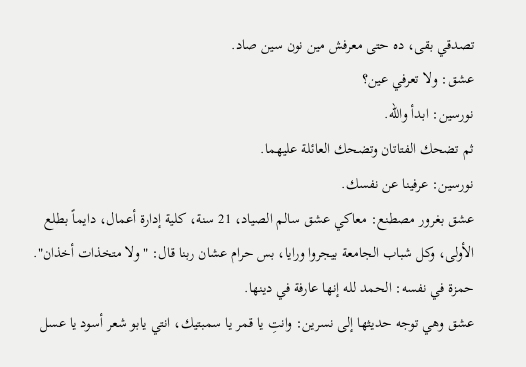تصدقي بقى، ده حتى معرفش مين نون سين صاد.
عشق: ولا تعرفي عين؟
نورسين: ابدأ والله.
ثم تضحك الفتاتان وتضحك العائلة عليهما.
نورسين: عرفينا عن نفسك.
عشق بغرور مصطنع: معاكي عشق سالم الصياد، 21 سنة، كلية إدارة أعمال، دايماً بطلع الأولى، وكل شباب الجامعة بيجروا ورايا، بس حرام عشان ربنا قال: "ولا متخذات أخذان".
حمزة في نفسه: الحمد لله إنها عارفة في دينها.
عشق وهي توجه حديثها إلى نسرين: وانتِ يا قمر يا سمبتيك، انتي يابو شعر أسود يا عسل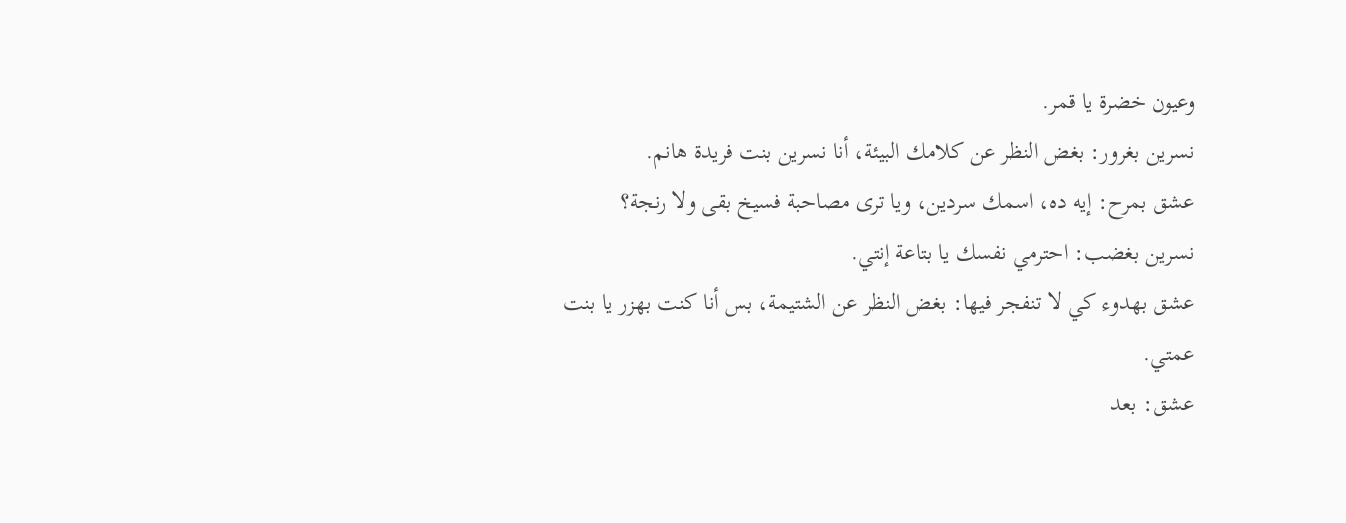وعيون خضرة يا قمر.
نسرين بغرور: بغض النظر عن كلامك البيئة، أنا نسرين بنت فريدة هانم.
عشق بمرح: إيه ده، اسمك سردين، ويا ترى مصاحبة فسيخ بقى ولا رنجة؟
نسرين بغضب: احترمي نفسك يا بتاعة إنتي.
عشق بهدوء كي لا تنفجر فيها: بغض النظر عن الشتيمة، بس أنا كنت بهزر يا بنت عمتي.
عشق: بعد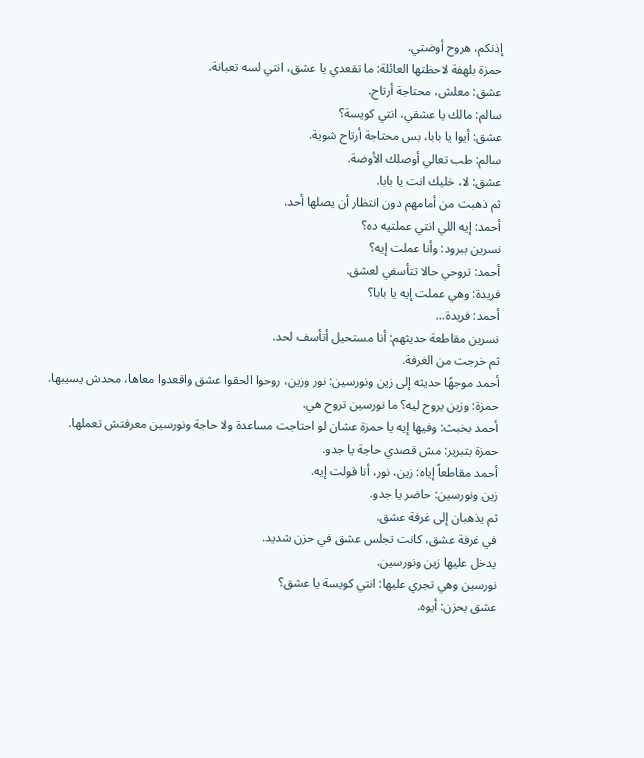إذنكم، هروح أوضتي.
حمزة بلهفة لاحظتها العائلة: ما تقعدي يا عشق، انتي لسه تعبانة.
عشق: معلش، محتاجة أرتاح.
سالم: مالك يا عشقي، انتي كويسة؟
عشق: أيوا يا بابا، بس محتاجة أرتاح شوية.
سالم: طب تعالي أوصلك الأوضة.
عشق: لا، خليك انت يا بابا.
ثم ذهبت من أمامهم دون انتظار أن يصلها أحد.
أحمد: إيه اللي انتي عملتيه ده؟
نسرين ببرود: وأنا عملت إيه؟
أحمد: تروحي حالا تتأسفي لعشق.
فريدة: وهي عملت إيه يا بابا؟
أحمد: فريدة...
نسرين مقاطعة حديثهم: أنا مستحيل أتأسف لحد.
ثم خرجت من الغرفة.
أحمد موجهًا حديثه إلى زين ونورسين: نور وزين، روحوا الحقوا عشق واقعدوا معاها، محدش يسيبها.
حمزة: وزين يروح ليه؟ ما نورسين تروح هي.
أحمد بخبث: وفيها إيه يا حمزة عشان لو احتاجت مساعدة ولا حاجة ونورسين معرفتش تعملها.
حمزة بتبرير: مش قصدي حاجة يا جدو.
أحمد مقاطعاً إياه: زين، نور، أنا قولت إيه.
زين ونورسين: حاضر يا جدو.
ثم يذهبان إلى غرفة عشق.
في غرفة عشق، كانت تجلس عشق في حزن شديد.
يدخل عليها زين ونورسين.
نورسين وهي تجري عليها: انتي كويسة يا عشق؟
عشق بحزن: أيوه.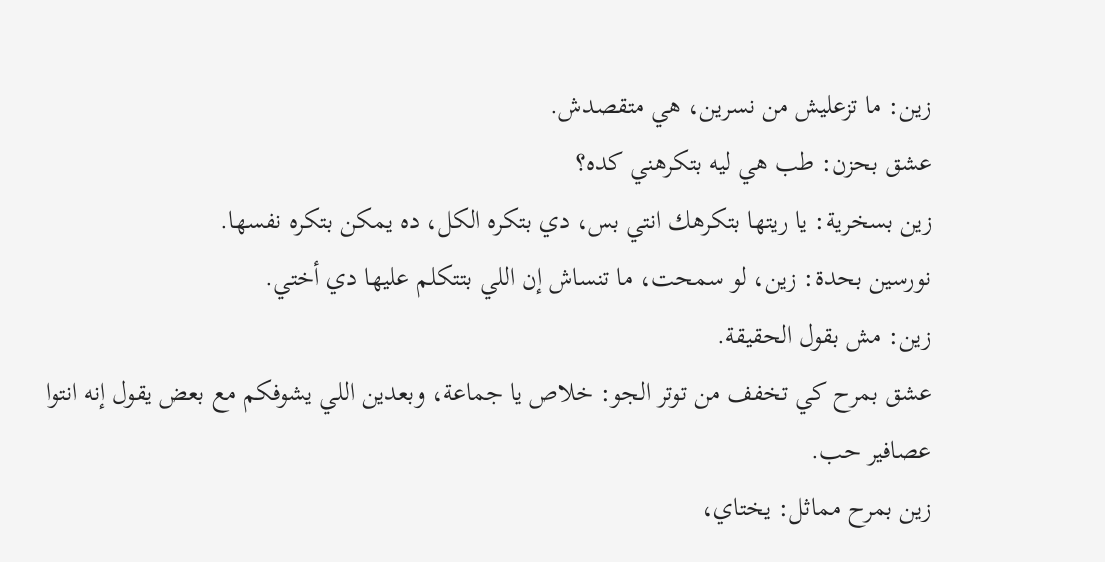زين: ما تزعليش من نسرين، هي متقصدش.
عشق بحزن: طب هي ليه بتكرهني كده؟
زين بسخرية: يا ريتها بتكرهك انتي بس، دي بتكره الكل، ده يمكن بتكره نفسها.
نورسين بحدة: زين، لو سمحت، ما تنساش إن اللي بتتكلم عليها دي أختي.
زين: مش بقول الحقيقة.
عشق بمرح كي تخفف من توتر الجو: خلاص يا جماعة، وبعدين اللي يشوفكم مع بعض يقول إنه انتوا عصافير حب.
زين بمرح مماثل: يختاي،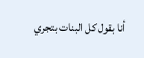أنا بقول كل البنات بتجري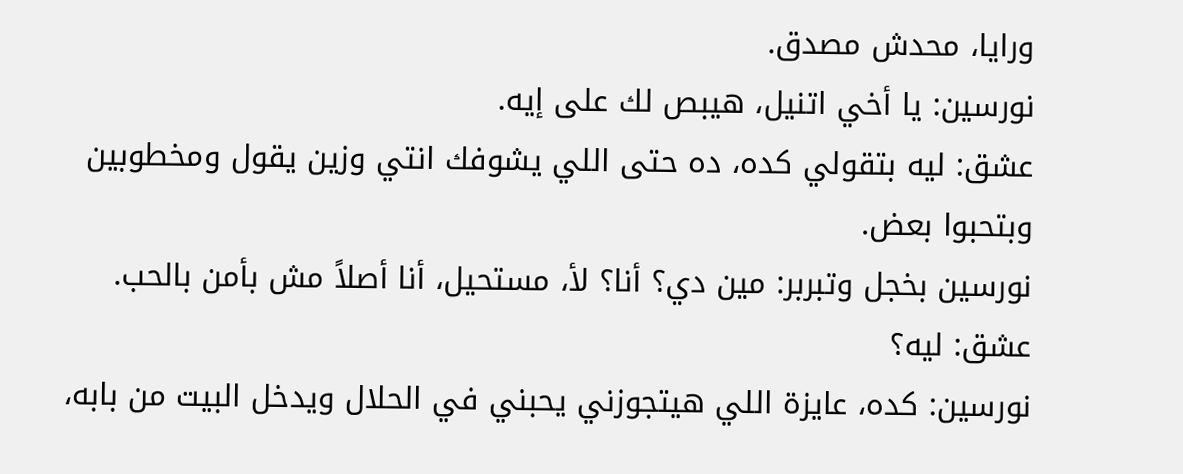ورايا، محدش مصدق.
نورسين: يا أخي اتنيل، هيبص لك على إيه.
عشق: ليه بتقولي كده، ده حتى اللي يشوفك انتي وزين يقول ومخطوبين وبتحبوا بعض.
نورسين بخجل وتبربر: مين دي؟ أنا؟ لأ، مستحيل، أنا أصلاً مش بأمن بالحب.
عشق: ليه؟
نورسين: كده، عايزة اللي هيتجوزني يحبني في الحلال ويدخل البيت من بابه،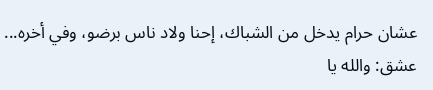عشان حرام يدخل من الشباك، إحنا ولاد ناس برضو، وفي أخره...
عشق: والله يا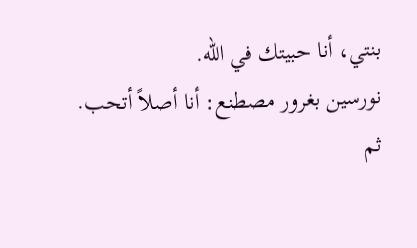بنتي، أنا حبيتك في الله.
نورسين بغرور مصطنع: أنا أصلاً أتحب.
ثم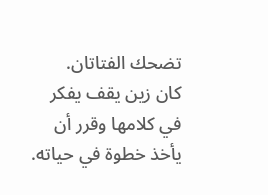تضحك الفتاتان.
كان زين يقف يفكر في كلامها وقرر أن يأخذ خطوة في حياته.